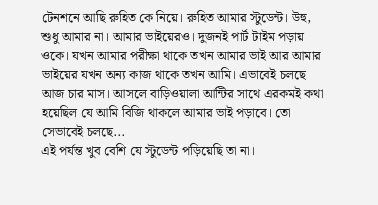টেনশনে আছি রুহিত কে নিয়ে। রুহিত আমার স্টুডেন্ট। উহু, শুধু আমার না। আমার ভাইয়েরও। দুজনই পার্ট টাইম পড়ায় ওকে। যখন আমার পরীক্ষা থাকে তখন আমার ভাই আর আমার ভাইয়ের যখন অন্য কাজ থাকে তখন আমি। এভাবেই চলছে আজ চার মাস। আসলে বাড়িওয়ালা আন্টির সাথে এরকমই কথা হয়েছিল যে আমি বিজি থাকলে আমার ভাই পড়াবে। তো সেভাবেই চলছে...
এই পর্যন্ত খুব বেশি যে স্টুডেন্ট পড়িয়েছি তা না।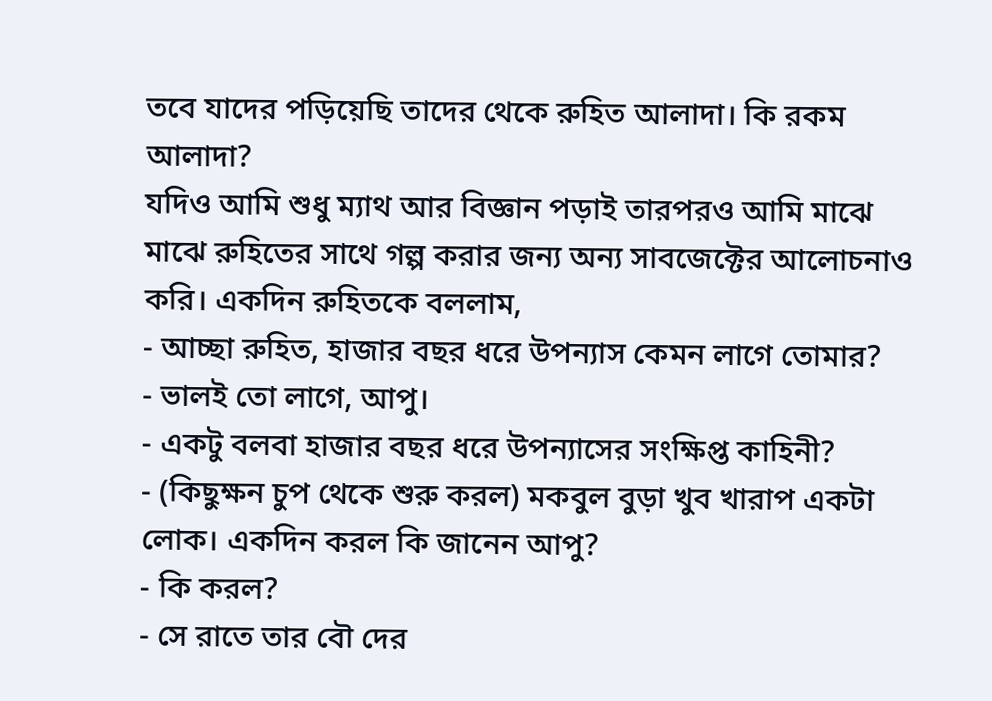তবে যাদের পড়িয়েছি তাদের থেকে রুহিত আলাদা। কি রকম আলাদা?
যদিও আমি শুধু ম্যাথ আর বিজ্ঞান পড়াই তারপরও আমি মাঝে মাঝে রুহিতের সাথে গল্প করার জন্য অন্য সাবজেক্টের আলোচনাও করি। একদিন রুহিতকে বললাম,
- আচ্ছা রুহিত, হাজার বছর ধরে উপন্যাস কেমন লাগে তোমার?
- ভালই তো লাগে, আপু।
- একটু বলবা হাজার বছর ধরে উপন্যাসের সংক্ষিপ্ত কাহিনী?
- (কিছুক্ষন চুপ থেকে শুরু করল) মকবুল বুড়া খুব খারাপ একটা লোক। একদিন করল কি জানেন আপু?
- কি করল?
- সে রাতে তার বৌ দের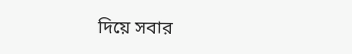দিয়ে সবার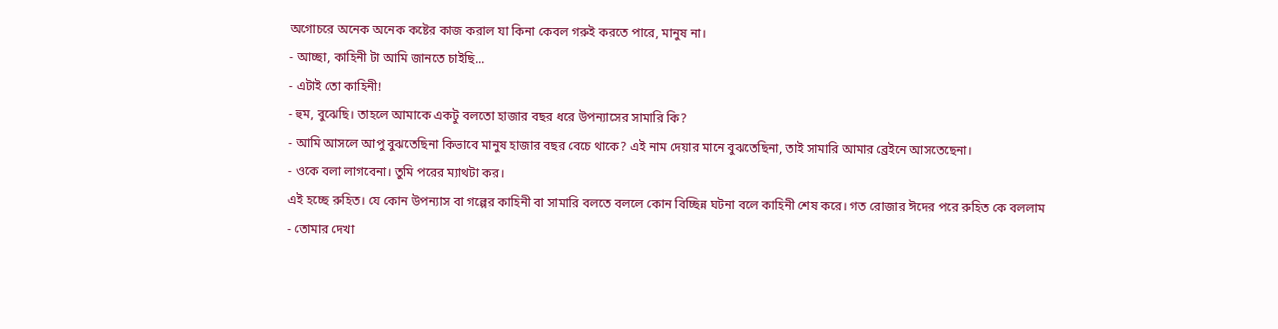অগোচরে অনেক অনেক কষ্টের কাজ করাল যা কিনা কেবল গরুই করতে পারে, মানুষ না।
- আচ্ছা, কাহিনী টা আমি জানতে চাইছি...
- এটাই তো কাহিনী!
- হুম, বুঝেছি। তাহলে আমাকে একটু বলতো হাজার বছর ধরে উপন্যাসের সামারি কি?
- আমি আসলে আপু বুঝতেছিনা কিভাবে মানুষ হাজার বছর বেচে থাকে? এই নাম দেয়ার মানে বুঝতেছিনা, তাই সামারি আমার ব্রেইনে আসতেছেনা।
- ওকে বলা লাগবেনা। তুমি পরের ম্যাথটা কর।
এই হচ্ছে রুহিত। যে কোন উপন্যাস বা গল্পের কাহিনী বা সামারি বলতে বললে কোন বিচ্ছিন্ন ঘটনা বলে কাহিনী শেষ করে। গত রোজার ঈদের পরে রুহিত কে বললাম
- তোমার দেখা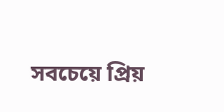সবচেয়ে প্রিয়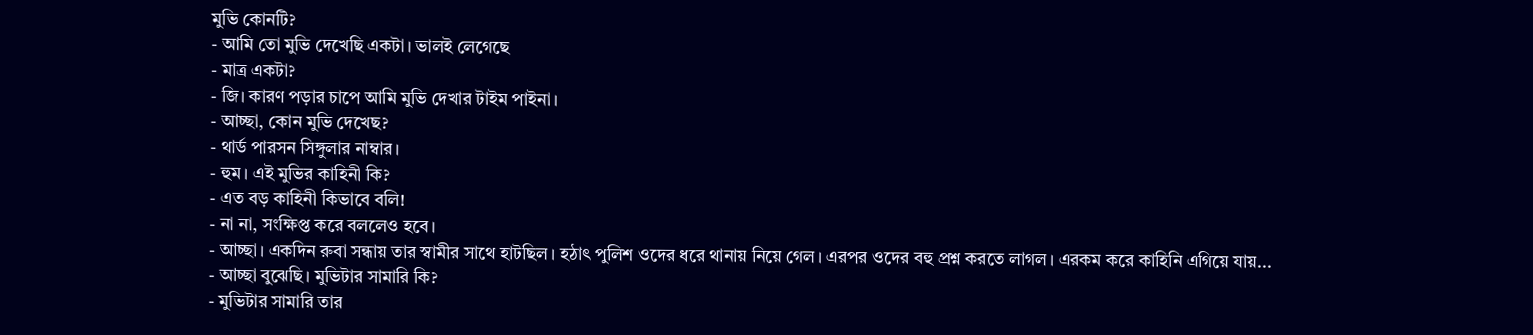মুভি কোনটি?
- আমি তো মুভি দেখেছি একটা। ভালই লেগেছে
- মাত্র একটা?
- জি। কারণ পড়ার চাপে আমি মুভি দেখার টাইম পাইনা।
- আচ্ছা, কোন মুভি দেখেছ?
- থার্ড পারসন সিঙ্গুলার নাম্বার।
- হুম। এই মুভির কাহিনী কি?
- এত বড় কাহিনী কিভাবে বলি!
- না না, সংক্ষিপ্ত করে বললেও হবে।
- আচ্ছা। একদিন রুবা সন্ধায় তার স্বামীর সাথে হাটছিল। হঠাৎ পুলিশ ওদের ধরে থানায় নিয়ে গেল। এরপর ওদের বহু প্রশ্ন করতে লাগল। এরকম করে কাহিনি এগিয়ে যায়...
- আচ্ছা বুঝেছি। মুভিটার সামারি কি?
- মুভিটার সামারি তার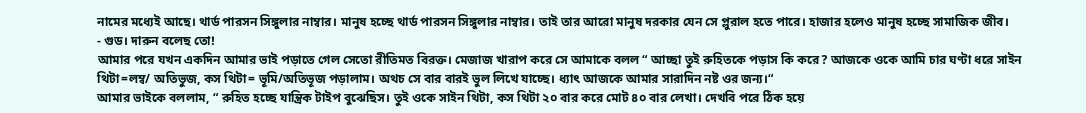নামের মধ্যেই আছে। থার্ড পারসন সিঙ্গুলার নাম্বার। মানুষ হচ্ছে থার্ড পারসন সিঙ্গুলার নাম্বার। তাই তার আরো মানুষ দরকার যেন সে প্লুরাল হতে পারে। হাজার হলেও মানুষ হচ্ছে সামাজিক জীব।
- গুড। দারুন বলেছ তো!
আমার পরে যখন একদিন আমার ভাই পড়াতে গেল সেতো রীতিমত বিরক্ত। মেজাজ খারাপ করে সে আমাকে বলল “ আচ্ছা তুই রুহিতকে পড়াস কি করে? আজকে ওকে আমি চার ঘণ্টা ধরে সাইন থিটা=লম্ব/ অতিভুজ, কস থিটা= ভূমি/অতিভূজ পড়ালাম। অথচ সে বার বারই ভুল লিখে যাচ্ছে। ধ্যাৎ আজকে আমার সারাদিন নষ্ট ওর জন্য।“
আমার ভাইকে বললাম, “ রুহিত হচ্ছে যান্ত্রিক টাইপ বুঝেছিস। তুই ওকে সাইন থিটা, কস থিটা ২০ বার করে মোট ৪০ বার লেখা। দেখবি পরে ঠিক হয়ে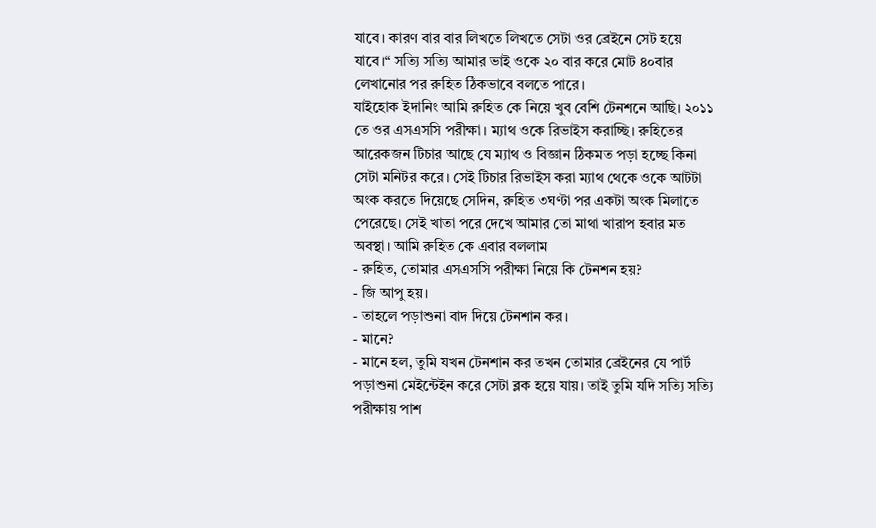যাবে। কারণ বার বার লিখতে লিখতে সেটা ওর ব্রেইনে সেট হয়ে যাবে।“ সত্যি সত্যি আমার ভাই ওকে ২০ বার করে মোট ৪০বার লেখানোর পর রুহিত ঠিকভাবে বলতে পারে।
যাইহোক ইদানিং আমি রুহিত কে নিয়ে খুব বেশি টেনশনে আছি। ২০১১ তে ওর এসএসসি পরীক্ষা। ম্যাথ ওকে রিভাইস করাচ্ছি। রুহিতের আরেকজন টিচার আছে যে ম্যাথ ও বিজ্ঞান ঠিকমত পড়া হচ্ছে কিনা সেটা মনিটর করে। সেই টিচার রিভাইস করা ম্যাথ থেকে ওকে আটটা অংক করতে দিয়েছে সেদিন, রুহিত ৩ঘণ্টা পর একটা অংক মিলাতে পেরেছে। সেই খাতা পরে দেখে আমার তো মাথা খারাপ হবার মত অবস্থা। আমি রুহিত কে এবার বললাম
- রুহিত, তোমার এসএসসি পরীক্ষা নিয়ে কি টেনশন হয়?
- জি আপু হয়।
- তাহলে পড়াশুনা বাদ দিয়ে টেনশান কর।
- মানে?
- মানে হল, তুমি যখন টেনশান কর তখন তোমার ব্রেইনের যে পার্ট পড়াশুনা মেইন্টেইন করে সেটা ব্লক হয়ে যায়। তাই তুমি যদি সত্যি সত্যি পরীক্ষায় পাশ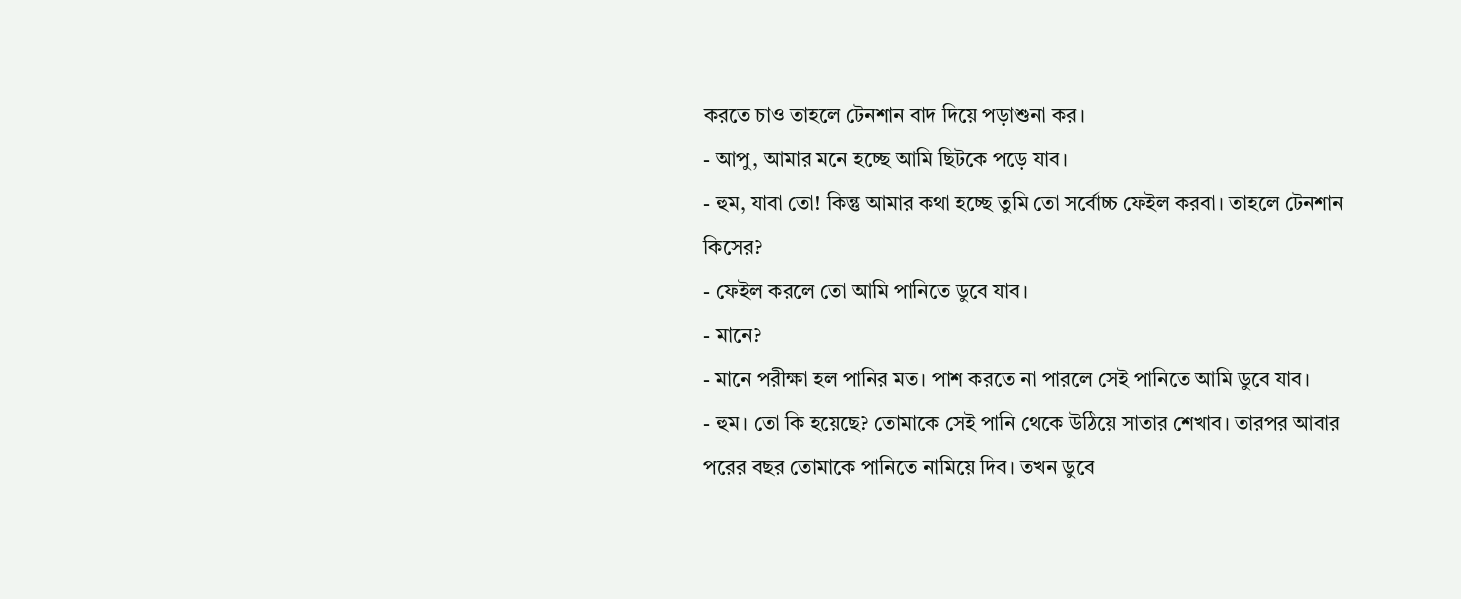করতে চাও তাহলে টেনশান বাদ দিয়ে পড়াশুনা কর।
- আপু, আমার মনে হচ্ছে আমি ছিটকে পড়ে যাব।
- হুম, যাবা তো! কিন্তু আমার কথা হচ্ছে তুমি তো সর্বোচ্চ ফেইল করবা। তাহলে টেনশান কিসের?
- ফেইল করলে তো আমি পানিতে ডুবে যাব।
- মানে?
- মানে পরীক্ষা হল পানির মত। পাশ করতে না পারলে সেই পানিতে আমি ডুবে যাব।
- হুম। তো কি হয়েছে? তোমাকে সেই পানি থেকে উঠিয়ে সাতার শেখাব। তারপর আবার পরের বছর তোমাকে পানিতে নামিয়ে দিব। তখন ডুবে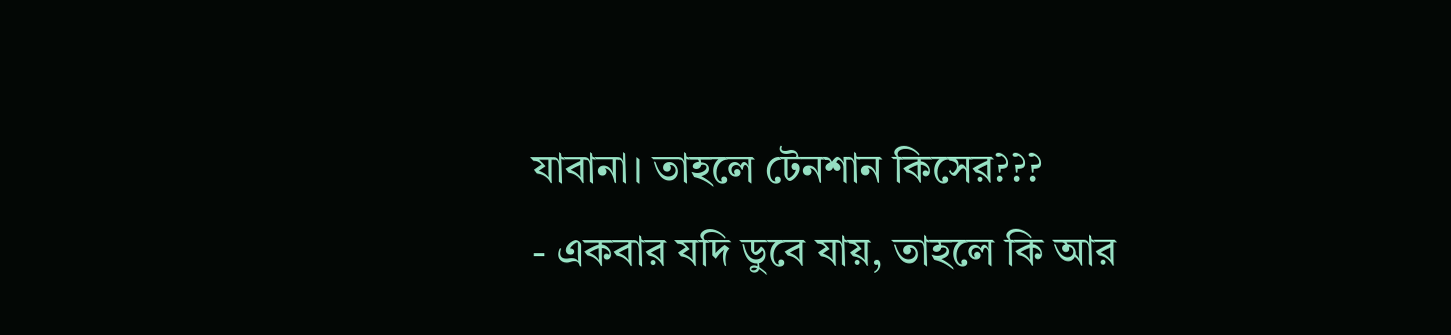যাবানা। তাহলে টেনশান কিসের???
- একবার যদি ডুবে যায়, তাহলে কি আর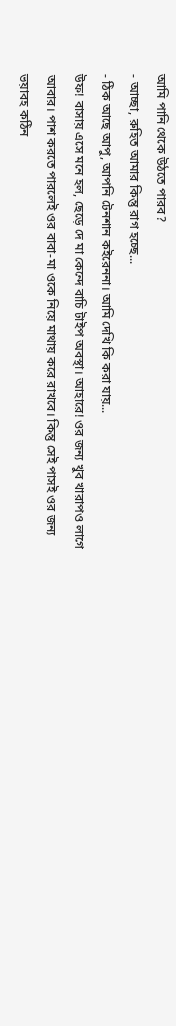আমি পানি থেকে উঠতে পারব?
- আচ্ছা, রুহিত আমার কিন্তু রাগ হচ্ছে...
- ঠিক আছে আপু, আপনি টেনশান কইরেননা। আমি দেখি কি করা যায়...
উফ! বাসায় এসে মনে হল, ছেড়ে দে মা কেন্দে বাচি টাইপ অবস্থা। আহারে! ওর জন্য খুব খারাপও লাগে আবার। পাশ করতে পারলেই ওর বাবা-মা ওকে নিয়ে মাথায় করে রাখবে। কিন্তু সেই পাসই ওর জন্য ভয়াবহ কঠিন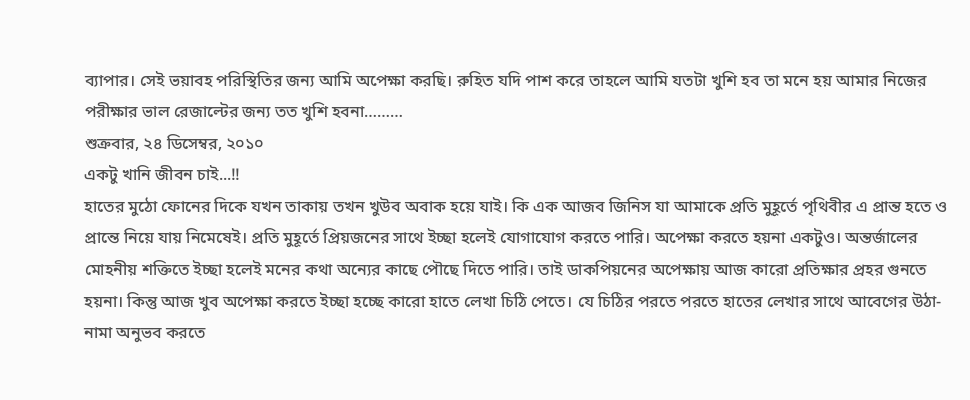ব্যাপার। সেই ভয়াবহ পরিস্থিতির জন্য আমি অপেক্ষা করছি। রুহিত যদি পাশ করে তাহলে আমি যতটা খুশি হব তা মনে হয় আমার নিজের পরীক্ষার ভাল রেজাল্টের জন্য তত খুশি হবনা………
শুক্রবার, ২৪ ডিসেম্বর, ২০১০
একটু খানি জীবন চাই...!!
হাতের মুঠো ফোনের দিকে যখন তাকায় তখন খুউব অবাক হয়ে যাই। কি এক আজব জিনিস যা আমাকে প্রতি মুহূর্তে পৃথিবীর এ প্রান্ত হতে ও প্রান্তে নিয়ে যায় নিমেষেই। প্রতি মুহূর্তে প্রিয়জনের সাথে ইচ্ছা হলেই যোগাযোগ করতে পারি। অপেক্ষা করতে হয়না একটুও। অন্তর্জালের মোহনীয় শক্তিতে ইচ্ছা হলেই মনের কথা অন্যের কাছে পৌছে দিতে পারি। তাই ডাকপিয়নের অপেক্ষায় আজ কারো প্রতিক্ষার প্রহর গুনতে হয়না। কিন্তু আজ খুব অপেক্ষা করতে ইচ্ছা হচ্ছে কারো হাতে লেখা চিঠি পেতে। যে চিঠির পরতে পরতে হাতের লেখার সাথে আবেগের উঠা-নামা অনুভব করতে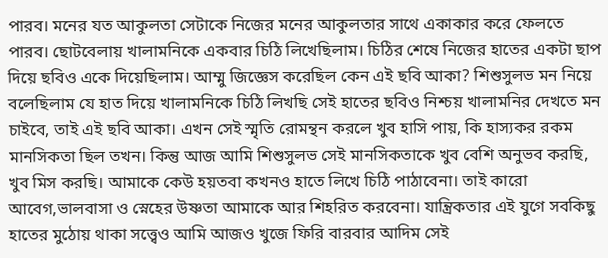পারব। মনের যত আকুলতা সেটাকে নিজের মনের আকুলতার সাথে একাকার করে ফেলতে পারব। ছোটবেলায় খালামনিকে একবার চিঠি লিখেছিলাম। চিঠির শেষে নিজের হাতের একটা ছাপ দিয়ে ছবিও একে দিয়েছিলাম। আম্মু জিজ্ঞেস করেছিল কেন এই ছবি আকা? শিশুসুলভ মন নিয়ে বলেছিলাম যে হাত দিয়ে খালামনিকে চিঠি লিখছি সেই হাতের ছবিও নিশ্চয় খালামনির দেখতে মন চাইবে, তাই এই ছবি আকা। এখন সেই স্মৃতি রোমন্থন করলে খুব হাসি পায়, কি হাস্যকর রকম মানসিকতা ছিল তখন। কিন্তু আজ আমি শিশুসুলভ সেই মানসিকতাকে খুব বেশি অনুভব করছি, খুব মিস করছি। আমাকে কেউ হয়তবা কখনও হাতে লিখে চিঠি পাঠাবেনা। তাই কারো আবেগ,ভালবাসা ও স্নেহের উষ্ণতা আমাকে আর শিহরিত করবেনা। যান্ত্রিকতার এই যুগে সবকিছু হাতের মুঠোয় থাকা সত্ত্বেও আমি আজও খুজে ফিরি বারবার আদিম সেই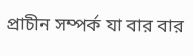প্রাচীন সম্পর্ক যা বার বার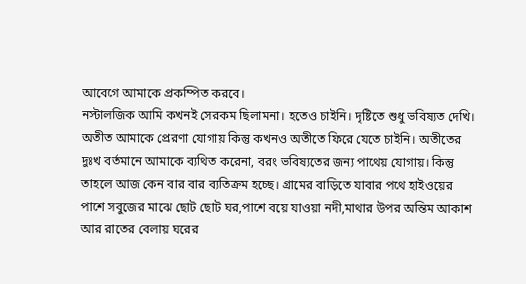আবেগে আমাকে প্রকম্পিত করবে।
নস্টালজিক আমি কখনই সেরকম ছিলামনা। হতেও চাইনি। দৃষ্টিতে শুধু ভবিষ্যত দেখি। অতীত আমাকে প্রেরণা যোগায় কিন্তু কখনও অতীতে ফিরে যেতে চাইনি। অতীতের দুঃখ বর্তমানে আমাকে ব্যথিত করেনা, বরং ভবিষ্যতের জন্য পাথেয় যোগায়। কিন্তু তাহলে আজ কেন বার বার ব্যতিক্রম হচ্ছে। গ্রামের বাড়িতে যাবার পথে হাইওয়ের পাশে সবুজের মাঝে ছোট ছোট ঘর,পাশে বয়ে যাওয়া নদী,মাথার উপর অন্তিম আকাশ আর রাতের বেলায় ঘরের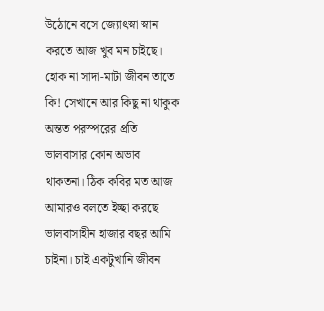উঠোনে বসে জ্যোৎস্না স্নান করতে আজ খুব মন চাইছে। হোক না সাদা-মাটা জীবন তাতে কি! সেখানে আর কিছু না থাকুক অন্তত পরস্পরের প্রতি ভালবাসার কোন অভাব থাকতনা। ঠিক কবির মত আজ আমারও বলতে ইচ্ছা করছে ভালবাসাহীন হাজার বছর আমি চাইনা। চাই একটুখানি জীবন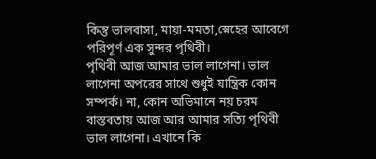কিন্তু ভালবাসা, মায়া-মমতা,স্নেহের আবেগে পরিপূর্ণ এক সুন্দর পৃথিবী।
পৃথিবী আজ আমার ভাল লাগেনা। ভাল লাগেনা অপরের সাথে শুধুই যান্ত্রিক কোন সম্পর্ক। না, কোন অভিমানে নয় চরম বাস্তবতায় আজ আর আমার সত্যি পৃথিবী ভাল লাগেনা। এখানে কি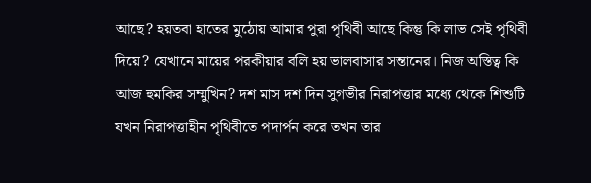আছে? হয়তবা হাতের মুঠোয় আমার পুরা পৃথিবী আছে কিন্তু কি লাভ সেই পৃথিবী দিয়ে? যেখানে মায়ের পরকীয়ার বলি হয় ভালবাসার সন্তানের। নিজ অস্তিত্ব কি আজ হুমকির সম্মুখিন? দশ মাস দশ দিন সুগভীর নিরাপত্তার মধ্যে থেকে শিশুটি যখন নিরাপত্তাহীন পৃথিবীতে পদার্পন করে তখন তার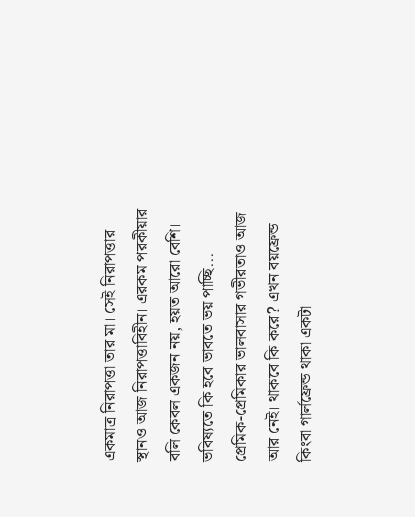একমাত্র নিরাপত্তা তার মা। সেই নিরাপত্তার স্থানও আজ নিরাপত্তাবিহীন। এরকম পরকীয়ার বলি কেবল একজন নয়, হয়ত আরো বেশি। ভবিষ্যতে কি হবে ভাবতে ভয় পাচ্ছি...
প্রেমিক-প্রেমিকার ভালবাসার গভীরতাও আজ আর নেই। থাকবে কি করে? এখন বয়ফ্রেন্ড কিংবা গার্লফ্রেন্ড থাকা একটা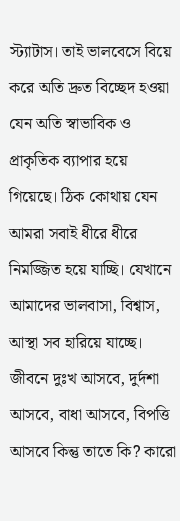স্ট্যাটাস। তাই ভালবেসে বিয়ে করে অতি দ্রুত বিচ্ছেদ হওয়া যেন অতি স্বাভাবিক ও প্রাকৃতিক ব্যাপার হয়ে গিয়েছে। ঠিক কোথায় যেন আমরা সবাই ধীরে ধীরে নিমজ্জিত হয়ে যাচ্ছি। যেখানে আমাদের ভালবাসা, বিশ্বাস, আস্থা সব হারিয়ে যাচ্ছে। জীবনে দুঃখ আসবে, দুর্দশা আসবে, বাধা আসবে, বিপত্তি আসবে কিন্তু তাতে কি? কারো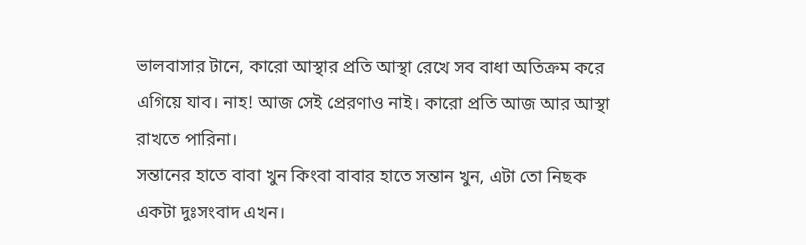ভালবাসার টানে, কারো আস্থার প্রতি আস্থা রেখে সব বাধা অতিক্রম করে এগিয়ে যাব। নাহ! আজ সেই প্রেরণাও নাই। কারো প্রতি আজ আর আস্থা রাখতে পারিনা।
সন্তানের হাতে বাবা খুন কিংবা বাবার হাতে সন্তান খুন, এটা তো নিছক একটা দুঃসংবাদ এখন।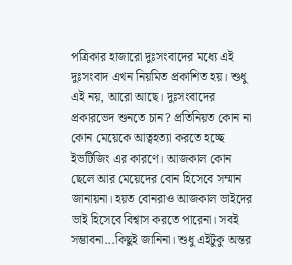পত্রিকার হাজারো দুঃসংবাদের মধ্যে এই দুঃসংবাদ এখন নিয়মিত প্রকাশিত হয়। শুধু এই নয়, আরো আছে। দুঃসংবাদের প্রকারভেদ শুনতে চান? প্রতিনিয়ত কোন না কোন মেয়েকে আত্বহত্যা করতে হচ্ছে ইভটিজিং এর কারণে। আজকাল কোন ছেলে আর মেয়েদের বোন হিসেবে সম্মান জানায়না। হয়ত বোনরাও আজকাল ভাইদের ভাই হিসেবে বিশ্বাস করতে পারেনা। সবই সম্ভাবনা...কিছুই জানিনা। শুধু এইটুকু অন্তর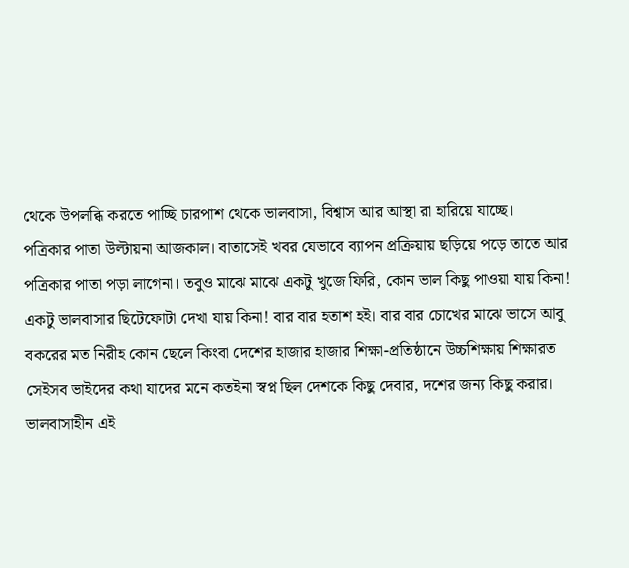থেকে উপলব্ধি করতে পাচ্ছি চারপাশ থেকে ভালবাসা, বিশ্বাস আর আস্থা রা হারিয়ে যাচ্ছে।
পত্রিকার পাতা উল্টায়না আজকাল। বাতাসেই খবর যেভাবে ব্যাপন প্রক্রিয়ায় ছড়িয়ে পড়ে তাতে আর পত্রিকার পাতা পড়া লাগেনা। তবুও মাঝে মাঝে একটু খুজে ফিরি, কোন ভাল কিছু পাওয়া যায় কিনা! একটু ভালবাসার ছিটেফোটা দেখা যায় কিনা! বার বার হতাশ হই। বার বার চোখের মাঝে ভাসে আবু বকরের মত নিরীহ কোন ছেলে কিংবা দেশের হাজার হাজার শিক্ষা-প্রতিষ্ঠানে উচ্চশিক্ষায় শিক্ষারত সেইসব ভাইদের কথা যাদের মনে কতইনা স্বপ্ন ছিল দেশকে কিছু দেবার, দশের জন্য কিছু করার। ভালবাসাহীন এই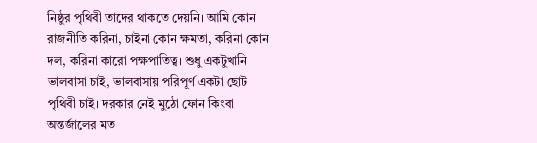নিষ্ঠুর পৃথিবী তাদের থাকতে দেয়নি। আমি কোন রাজনীতি করিনা, চাইনা কোন ক্ষমতা, করিনা কোন দল, করিনা কারো পক্ষপাতিত্ব। শুধু একটুখানি ভালবাসা চাই, ভালবাসায় পরিপূর্ণ একটা ছোট পৃথিবী চাই। দরকার নেই মুঠো ফোন কিংবা অন্তর্জালের মত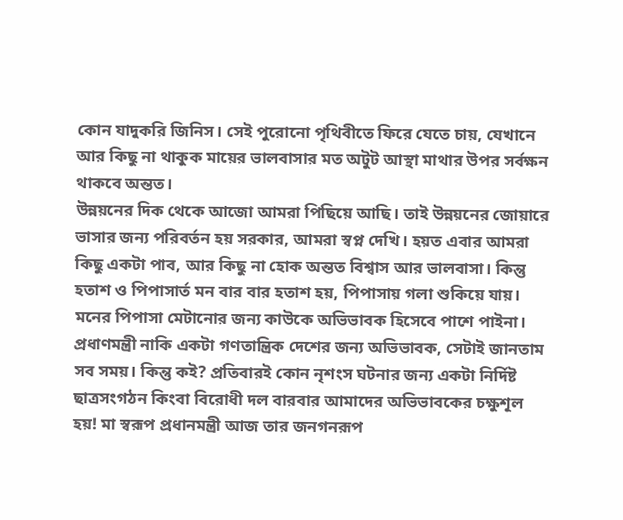কোন যাদুকরি জিনিস। সেই পুরোনো পৃথিবীতে ফিরে যেতে চায়, যেখানে আর কিছু না থাকুক মায়ের ভালবাসার মত অটুট আস্থা মাথার উপর সর্বক্ষন থাকবে অন্তত।
উন্নয়নের দিক থেকে আজো আমরা পিছিয়ে আছি। তাই উন্নয়নের জোয়ারে ভাসার জন্য পরিবর্তন হয় সরকার, আমরা স্বপ্ন দেখি। হয়ত এবার আমরা কিছু একটা পাব, আর কিছু না হোক অন্তত বিশ্বাস আর ভালবাসা। কিন্তু হতাশ ও পিপাসার্ত মন বার বার হতাশ হয়, পিপাসায় গলা শুকিয়ে যায়। মনের পিপাসা মেটানোর জন্য কাউকে অভিভাবক হিসেবে পাশে পাইনা। প্রধাণমন্ত্রী নাকি একটা গণতান্ত্রিক দেশের জন্য অভিভাবক, সেটাই জানতাম সব সময়। কিন্তু কই? প্রতিবারই কোন নৃশংস ঘটনার জন্য একটা নির্দিষ্ট ছাত্রসংগঠন কিংবা বিরোধী দল বারবার আমাদের অভিভাবকের চক্ষুশূল হয়! মা স্বরূপ প্রধানমন্ত্রী আজ তার জনগনরূপ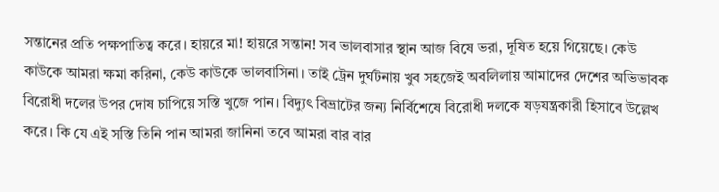সন্তানের প্রতি পক্ষপাতিত্ব করে। হায়রে মা! হায়রে সন্তান! সব ভালবাসার স্থান আজ বিষে ভরা, দূষিত হয়ে গিয়েছে। কেউ কাউকে আমরা ক্ষমা করিনা, কেউ কাউকে ভালবাসিনা। তাই ট্রেন দুর্ঘটনায় খুব সহজেই অবলিলায় আমাদের দেশের অভিভাবক বিরোধী দলের উপর দোষ চাপিয়ে সস্তি খুজে পান। বিদ্যুৎ বিভ্রাটের জন্য নির্বিশেষে বিরোধী দলকে ষড়যন্ত্রকারী হিসাবে উল্লেখ করে। কি যে এই সস্তি তিনি পান আমরা জানিনা তবে আমরা বার বার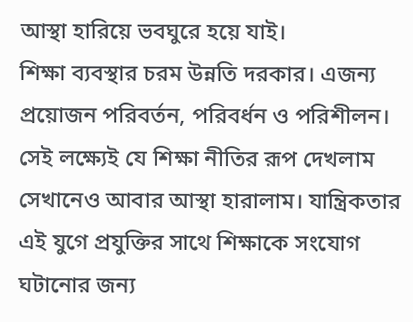আস্থা হারিয়ে ভবঘুরে হয়ে যাই।
শিক্ষা ব্যবস্থার চরম উন্নতি দরকার। এজন্য প্রয়োজন পরিবর্তন, পরিবর্ধন ও পরিশীলন। সেই লক্ষ্যেই যে শিক্ষা নীতির রূপ দেখলাম সেখানেও আবার আস্থা হারালাম। যান্ত্রিকতার এই যুগে প্রযুক্তির সাথে শিক্ষাকে সংযোগ ঘটানোর জন্য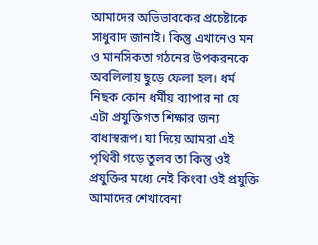আমাদের অভিভাবকের প্রচেষ্টাকে সাধুবাদ জানাই। কিন্তু এখানেও মন ও মানসিকতা গঠনের উপকরনকে অবলিলায় ছুড়ে ফেলা হল। ধর্ম নিছক কোন ধর্মীয় ব্যাপার না যে এটা প্রযুক্তিগত শিক্ষার জন্য বাধাস্বরূপ। যা দিয়ে আমরা এই পৃথিবী গড়ে তুলব তা কিন্তু ওই প্রযুক্তির মধ্যে নেই কিংবা ওই প্রযুক্তি আমাদের শেখাবেনা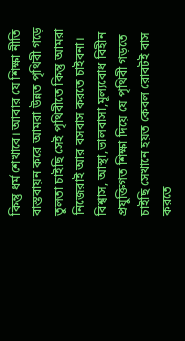কিন্তু ধর্ম শেখাবে। আবার যে শিক্ষা নীতি বাস্তবায়ন করে আমরা উন্নত পৃথিবী গড়ে তুলতা চাইছি সেই পৃথিবীতে কিন্তু আমরা নিজেরাই আর বসবাস করতে চাইবনা। বিশ্বাস, আস্থা,ভালবাসা,মূল্যবোধ বিহীন প্রযুক্তিগত শিক্ষা দিয়ে যে পৃথিবী গড়তে চাইছি সেখানে হয়ত কেবল রোবটই বাস করতে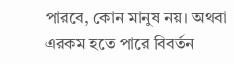পারবে, কোন মানুষ নয়। অথবা এরকম হতে পারে বিবর্তন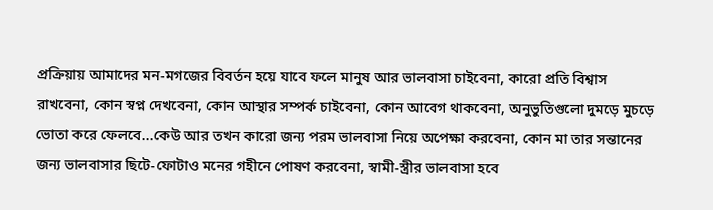প্রক্রিয়ায় আমাদের মন-মগজের বিবর্তন হয়ে যাবে ফলে মানুষ আর ভালবাসা চাইবেনা, কারো প্রতি বিশ্বাস রাখবেনা, কোন স্বপ্ন দেখবেনা, কোন আস্থার সম্পর্ক চাইবেনা, কোন আবেগ থাকবেনা, অনুভুতিগুলো দুমড়ে মুচড়ে ভোতা করে ফেলবে...কেউ আর তখন কারো জন্য পরম ভালবাসা নিয়ে অপেক্ষা করবেনা, কোন মা তার সন্তানের জন্য ভালবাসার ছিটে-ফোটাও মনের গহীনে পোষণ করবেনা, স্বামী-স্ত্রীর ভালবাসা হবে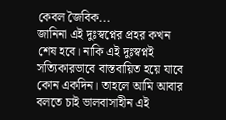কেবল জৈবিক...
জানিনা এই দুঃস্বপ্নের প্রহর কখন শেষ হবে। নাকি এই দুঃস্বপ্নই সত্যিকারভাবে বাস্তবায়িত হয়ে যাবে কোন একদিন। তাহলে আমি আবার বলতে চাই ভালবাসাহীন এই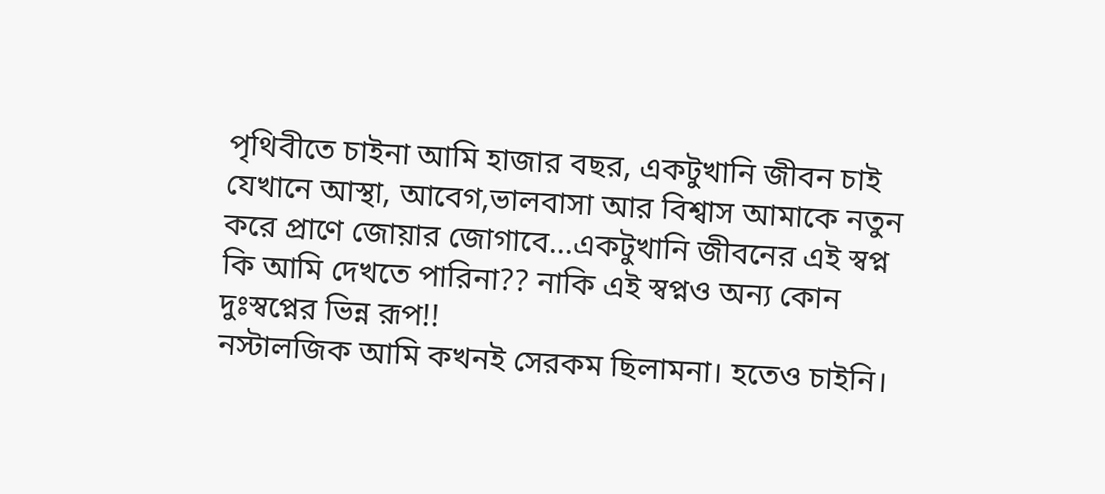পৃথিবীতে চাইনা আমি হাজার বছর, একটুখানি জীবন চাই যেখানে আস্থা, আবেগ,ভালবাসা আর বিশ্বাস আমাকে নতুন করে প্রাণে জোয়ার জোগাবে...একটুখানি জীবনের এই স্বপ্ন কি আমি দেখতে পারিনা?? নাকি এই স্বপ্নও অন্য কোন দুঃস্বপ্নের ভিন্ন রূপ!!
নস্টালজিক আমি কখনই সেরকম ছিলামনা। হতেও চাইনি।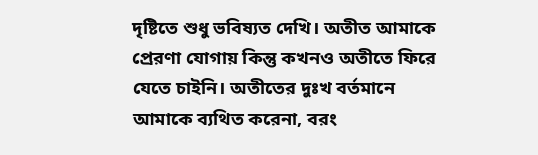দৃষ্টিতে শুধু ভবিষ্যত দেখি। অতীত আমাকে প্রেরণা যোগায় কিন্তু কখনও অতীতে ফিরে যেতে চাইনি। অতীতের দুঃখ বর্তমানে আমাকে ব্যথিত করেনা, বরং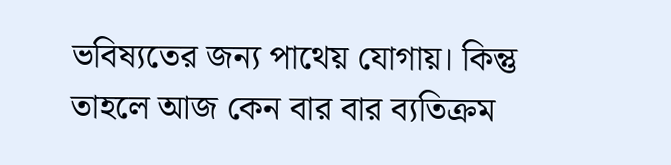ভবিষ্যতের জন্য পাথেয় যোগায়। কিন্তু তাহলে আজ কেন বার বার ব্যতিক্রম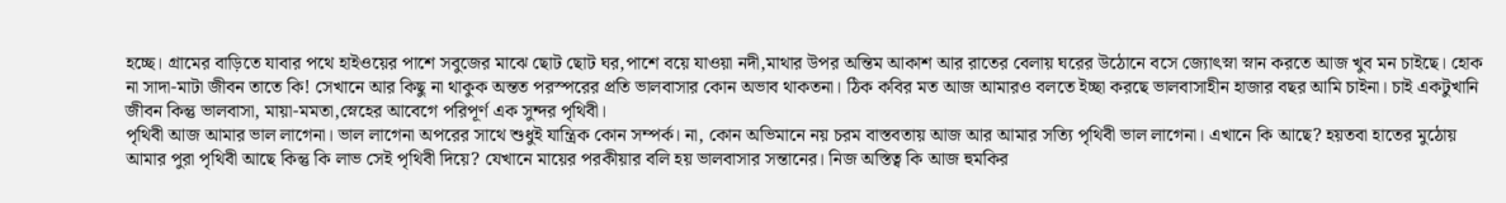হচ্ছে। গ্রামের বাড়িতে যাবার পথে হাইওয়ের পাশে সবুজের মাঝে ছোট ছোট ঘর,পাশে বয়ে যাওয়া নদী,মাথার উপর অন্তিম আকাশ আর রাতের বেলায় ঘরের উঠোনে বসে জ্যোৎস্না স্নান করতে আজ খুব মন চাইছে। হোক না সাদা-মাটা জীবন তাতে কি! সেখানে আর কিছু না থাকুক অন্তত পরস্পরের প্রতি ভালবাসার কোন অভাব থাকতনা। ঠিক কবির মত আজ আমারও বলতে ইচ্ছা করছে ভালবাসাহীন হাজার বছর আমি চাইনা। চাই একটুখানি জীবন কিন্তু ভালবাসা, মায়া-মমতা,স্নেহের আবেগে পরিপূর্ণ এক সুন্দর পৃথিবী।
পৃথিবী আজ আমার ভাল লাগেনা। ভাল লাগেনা অপরের সাথে শুধুই যান্ত্রিক কোন সম্পর্ক। না, কোন অভিমানে নয় চরম বাস্তবতায় আজ আর আমার সত্যি পৃথিবী ভাল লাগেনা। এখানে কি আছে? হয়তবা হাতের মুঠোয় আমার পুরা পৃথিবী আছে কিন্তু কি লাভ সেই পৃথিবী দিয়ে? যেখানে মায়ের পরকীয়ার বলি হয় ভালবাসার সন্তানের। নিজ অস্তিত্ব কি আজ হুমকির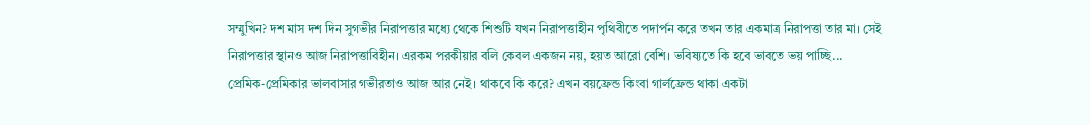সম্মুখিন? দশ মাস দশ দিন সুগভীর নিরাপত্তার মধ্যে থেকে শিশুটি যখন নিরাপত্তাহীন পৃথিবীতে পদার্পন করে তখন তার একমাত্র নিরাপত্তা তার মা। সেই নিরাপত্তার স্থানও আজ নিরাপত্তাবিহীন। এরকম পরকীয়ার বলি কেবল একজন নয়, হয়ত আরো বেশি। ভবিষ্যতে কি হবে ভাবতে ভয় পাচ্ছি...
প্রেমিক-প্রেমিকার ভালবাসার গভীরতাও আজ আর নেই। থাকবে কি করে? এখন বয়ফ্রেন্ড কিংবা গার্লফ্রেন্ড থাকা একটা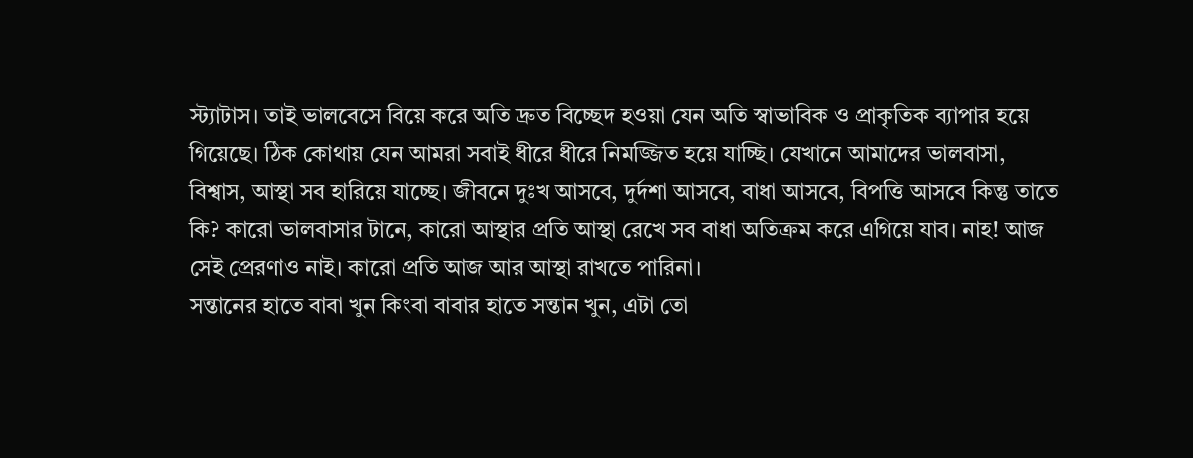স্ট্যাটাস। তাই ভালবেসে বিয়ে করে অতি দ্রুত বিচ্ছেদ হওয়া যেন অতি স্বাভাবিক ও প্রাকৃতিক ব্যাপার হয়ে গিয়েছে। ঠিক কোথায় যেন আমরা সবাই ধীরে ধীরে নিমজ্জিত হয়ে যাচ্ছি। যেখানে আমাদের ভালবাসা, বিশ্বাস, আস্থা সব হারিয়ে যাচ্ছে। জীবনে দুঃখ আসবে, দুর্দশা আসবে, বাধা আসবে, বিপত্তি আসবে কিন্তু তাতে কি? কারো ভালবাসার টানে, কারো আস্থার প্রতি আস্থা রেখে সব বাধা অতিক্রম করে এগিয়ে যাব। নাহ! আজ সেই প্রেরণাও নাই। কারো প্রতি আজ আর আস্থা রাখতে পারিনা।
সন্তানের হাতে বাবা খুন কিংবা বাবার হাতে সন্তান খুন, এটা তো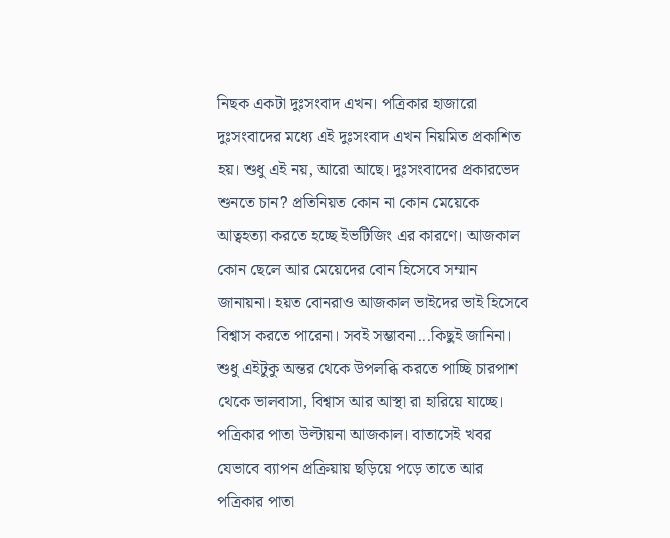নিছক একটা দুঃসংবাদ এখন। পত্রিকার হাজারো দুঃসংবাদের মধ্যে এই দুঃসংবাদ এখন নিয়মিত প্রকাশিত হয়। শুধু এই নয়, আরো আছে। দুঃসংবাদের প্রকারভেদ শুনতে চান? প্রতিনিয়ত কোন না কোন মেয়েকে আত্বহত্যা করতে হচ্ছে ইভটিজিং এর কারণে। আজকাল কোন ছেলে আর মেয়েদের বোন হিসেবে সম্মান জানায়না। হয়ত বোনরাও আজকাল ভাইদের ভাই হিসেবে বিশ্বাস করতে পারেনা। সবই সম্ভাবনা...কিছুই জানিনা। শুধু এইটুকু অন্তর থেকে উপলব্ধি করতে পাচ্ছি চারপাশ থেকে ভালবাসা, বিশ্বাস আর আস্থা রা হারিয়ে যাচ্ছে।
পত্রিকার পাতা উল্টায়না আজকাল। বাতাসেই খবর যেভাবে ব্যাপন প্রক্রিয়ায় ছড়িয়ে পড়ে তাতে আর পত্রিকার পাতা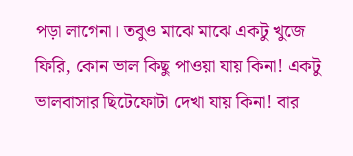পড়া লাগেনা। তবুও মাঝে মাঝে একটু খুজে ফিরি, কোন ভাল কিছু পাওয়া যায় কিনা! একটু ভালবাসার ছিটেফোটা দেখা যায় কিনা! বার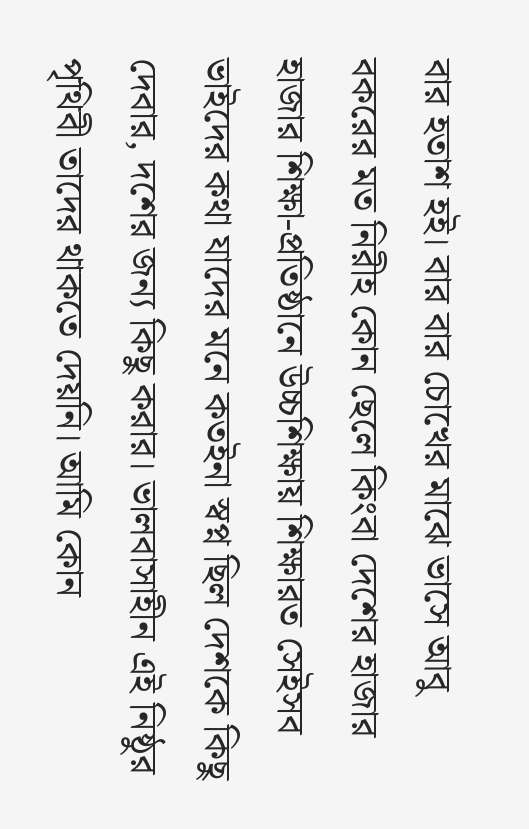বার হতাশ হই। বার বার চোখের মাঝে ভাসে আবু বকরের মত নিরীহ কোন ছেলে কিংবা দেশের হাজার হাজার শিক্ষা-প্রতিষ্ঠানে উচ্চশিক্ষায় শিক্ষারত সেইসব ভাইদের কথা যাদের মনে কতইনা স্বপ্ন ছিল দেশকে কিছু দেবার, দশের জন্য কিছু করার। ভালবাসাহীন এই নিষ্ঠুর পৃথিবী তাদের থাকতে দেয়নি। আমি কোন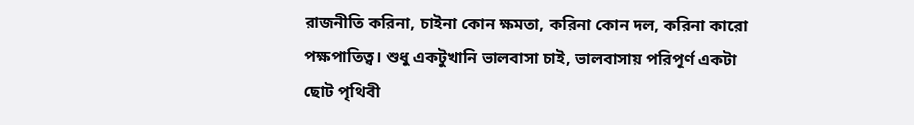রাজনীতি করিনা, চাইনা কোন ক্ষমতা, করিনা কোন দল, করিনা কারো পক্ষপাতিত্ব। শুধু একটুখানি ভালবাসা চাই, ভালবাসায় পরিপূর্ণ একটা ছোট পৃথিবী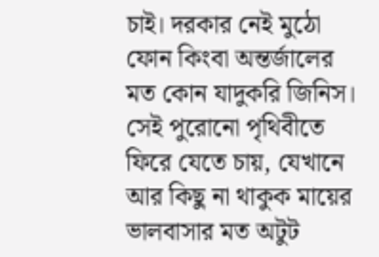চাই। দরকার নেই মুঠো ফোন কিংবা অন্তর্জালের মত কোন যাদুকরি জিনিস। সেই পুরোনো পৃথিবীতে ফিরে যেতে চায়, যেখানে আর কিছু না থাকুক মায়ের ভালবাসার মত অটুট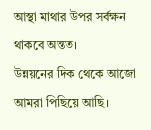আস্থা মাথার উপর সর্বক্ষন থাকবে অন্তত।
উন্নয়নের দিক থেকে আজো আমরা পিছিয়ে আছি।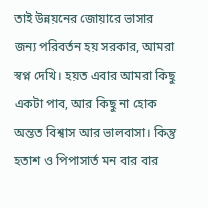তাই উন্নয়নের জোয়ারে ভাসার জন্য পরিবর্তন হয় সরকার, আমরা স্বপ্ন দেখি। হয়ত এবার আমরা কিছু একটা পাব, আর কিছু না হোক অন্তত বিশ্বাস আর ভালবাসা। কিন্তু হতাশ ও পিপাসার্ত মন বার বার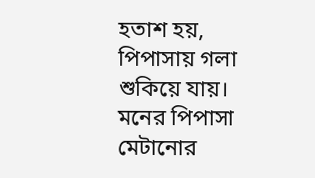হতাশ হয়, পিপাসায় গলা শুকিয়ে যায়। মনের পিপাসা মেটানোর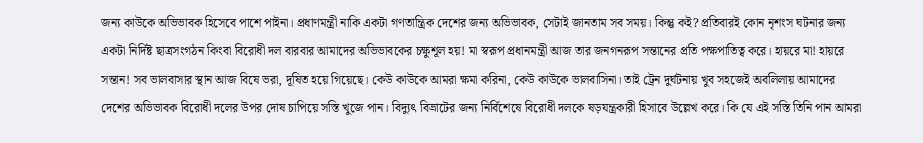জন্য কাউকে অভিভাবক হিসেবে পাশে পাইনা। প্রধাণমন্ত্রী নাকি একটা গণতান্ত্রিক দেশের জন্য অভিভাবক, সেটাই জানতাম সব সময়। কিন্তু কই? প্রতিবারই কোন নৃশংস ঘটনার জন্য একটা নির্দিষ্ট ছাত্রসংগঠন কিংবা বিরোধী দল বারবার আমাদের অভিভাবকের চক্ষুশূল হয়! মা স্বরূপ প্রধানমন্ত্রী আজ তার জনগনরূপ সন্তানের প্রতি পক্ষপাতিত্ব করে। হায়রে মা! হায়রে সন্তান! সব ভালবাসার স্থান আজ বিষে ভরা, দূষিত হয়ে গিয়েছে। কেউ কাউকে আমরা ক্ষমা করিনা, কেউ কাউকে ভালবাসিনা। তাই ট্রেন দুর্ঘটনায় খুব সহজেই অবলিলায় আমাদের দেশের অভিভাবক বিরোধী দলের উপর দোষ চাপিয়ে সস্তি খুজে পান। বিদ্যুৎ বিভ্রাটের জন্য নির্বিশেষে বিরোধী দলকে ষড়যন্ত্রকারী হিসাবে উল্লেখ করে। কি যে এই সস্তি তিনি পান আমরা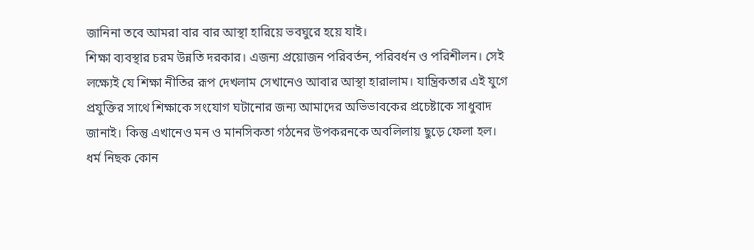জানিনা তবে আমরা বার বার আস্থা হারিয়ে ভবঘুরে হয়ে যাই।
শিক্ষা ব্যবস্থার চরম উন্নতি দরকার। এজন্য প্রয়োজন পরিবর্তন, পরিবর্ধন ও পরিশীলন। সেই লক্ষ্যেই যে শিক্ষা নীতির রূপ দেখলাম সেখানেও আবার আস্থা হারালাম। যান্ত্রিকতার এই যুগে প্রযুক্তির সাথে শিক্ষাকে সংযোগ ঘটানোর জন্য আমাদের অভিভাবকের প্রচেষ্টাকে সাধুবাদ জানাই। কিন্তু এখানেও মন ও মানসিকতা গঠনের উপকরনকে অবলিলায় ছুড়ে ফেলা হল। ধর্ম নিছক কোন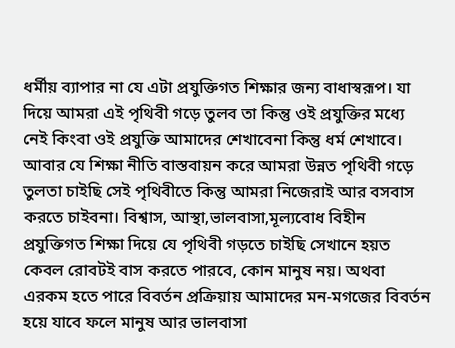ধর্মীয় ব্যাপার না যে এটা প্রযুক্তিগত শিক্ষার জন্য বাধাস্বরূপ। যা দিয়ে আমরা এই পৃথিবী গড়ে তুলব তা কিন্তু ওই প্রযুক্তির মধ্যে নেই কিংবা ওই প্রযুক্তি আমাদের শেখাবেনা কিন্তু ধর্ম শেখাবে। আবার যে শিক্ষা নীতি বাস্তবায়ন করে আমরা উন্নত পৃথিবী গড়ে তুলতা চাইছি সেই পৃথিবীতে কিন্তু আমরা নিজেরাই আর বসবাস করতে চাইবনা। বিশ্বাস, আস্থা,ভালবাসা,মূল্যবোধ বিহীন প্রযুক্তিগত শিক্ষা দিয়ে যে পৃথিবী গড়তে চাইছি সেখানে হয়ত কেবল রোবটই বাস করতে পারবে, কোন মানুষ নয়। অথবা এরকম হতে পারে বিবর্তন প্রক্রিয়ায় আমাদের মন-মগজের বিবর্তন হয়ে যাবে ফলে মানুষ আর ভালবাসা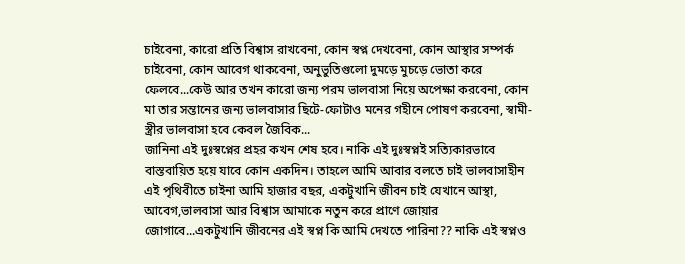চাইবেনা, কারো প্রতি বিশ্বাস রাখবেনা, কোন স্বপ্ন দেখবেনা, কোন আস্থার সম্পর্ক চাইবেনা, কোন আবেগ থাকবেনা, অনুভুতিগুলো দুমড়ে মুচড়ে ভোতা করে ফেলবে...কেউ আর তখন কারো জন্য পরম ভালবাসা নিয়ে অপেক্ষা করবেনা, কোন মা তার সন্তানের জন্য ভালবাসার ছিটে-ফোটাও মনের গহীনে পোষণ করবেনা, স্বামী-স্ত্রীর ভালবাসা হবে কেবল জৈবিক...
জানিনা এই দুঃস্বপ্নের প্রহর কখন শেষ হবে। নাকি এই দুঃস্বপ্নই সত্যিকারভাবে বাস্তবায়িত হয়ে যাবে কোন একদিন। তাহলে আমি আবার বলতে চাই ভালবাসাহীন এই পৃথিবীতে চাইনা আমি হাজার বছর, একটুখানি জীবন চাই যেখানে আস্থা, আবেগ,ভালবাসা আর বিশ্বাস আমাকে নতুন করে প্রাণে জোয়ার জোগাবে...একটুখানি জীবনের এই স্বপ্ন কি আমি দেখতে পারিনা?? নাকি এই স্বপ্নও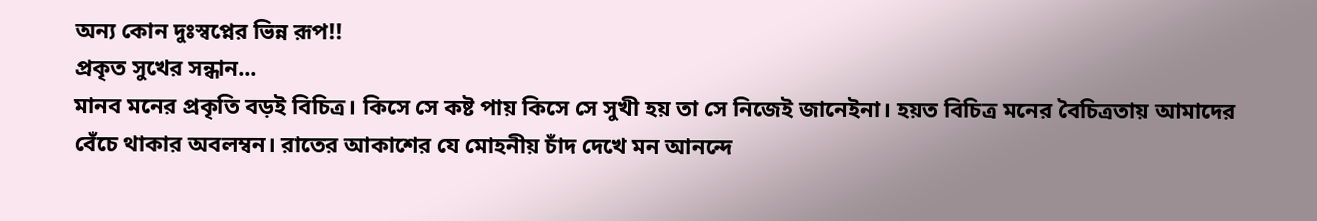অন্য কোন দুঃস্বপ্নের ভিন্ন রূপ!!
প্রকৃত সুখের সন্ধান...
মানব মনের প্রকৃতি বড়ই বিচিত্র। কিসে সে কষ্ট পায় কিসে সে সুখী হয় তা সে নিজেই জানেইনা। হয়ত বিচিত্র মনের বৈচিত্রতায় আমাদের বেঁচে থাকার অবলম্বন। রাতের আকাশের যে মোহনীয় চাঁদ দেখে মন আনন্দে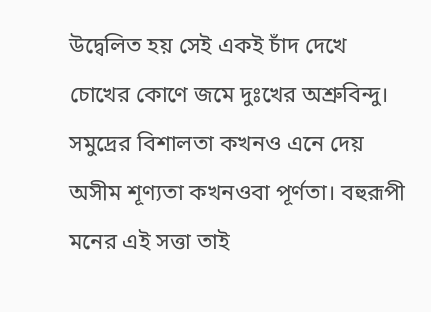উদ্বেলিত হয় সেই একই চাঁদ দেখে চোখের কোণে জমে দুঃখের অশ্রুবিন্দু। সমুদ্রের বিশালতা কখনও এনে দেয় অসীম শূণ্যতা কখনওবা পূর্ণতা। বহুরূপী মনের এই সত্তা তাই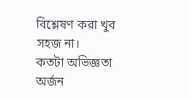বিশ্লেষণ করা খুব সহজ না।
কতটা অভিজ্ঞতা অর্জন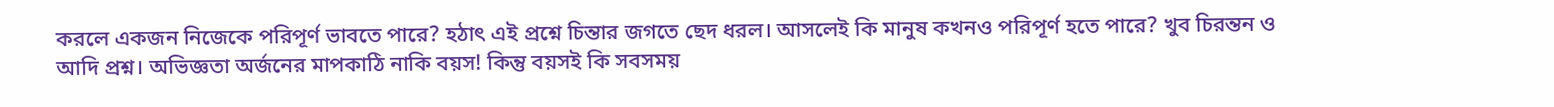করলে একজন নিজেকে পরিপূর্ণ ভাবতে পারে? হঠাৎ এই প্রশ্নে চিন্তার জগতে ছেদ ধরল। আসলেই কি মানুষ কখনও পরিপূর্ণ হতে পারে? খুব চিরন্তন ও আদি প্রশ্ন। অভিজ্ঞতা অর্জনের মাপকাঠি নাকি বয়স! কিন্তু বয়সই কি সবসময়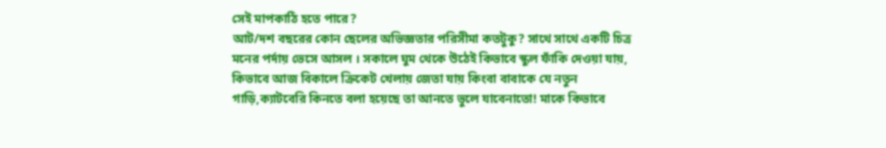সেই মাপকাঠি হতে পারে?
আট/দশ বছরের কোন ছেলের অভিজ্ঞতার পরিসীমা কতটুকু? সাথে সাথে একটি চিত্র মনের পর্দায় ভেসে আসল । সকালে ঘুম থেকে উঠেই কিভাবে স্কুল ফাঁকি দেওয়া যায়, কিভাবে আজ বিকালে ক্রিকেট খেলায় জেতা যায় কিংবা বাবাকে যে নতুন গাড়ি,ক্যাটবেরি কিনতে বলা হয়েছে তা আনতে ভুলে যাবেনাতো! মাকে কিভাবে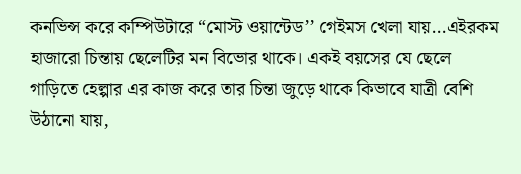কনভিন্স করে কম্পিউটারে “মোস্ট ওয়ান্টেড’’ গেইমস খেলা যায়...এইরকম হাজারো চিন্তায় ছেলেটির মন বিভোর থাকে। একই বয়সের যে ছেলে গাড়িতে হেল্পার এর কাজ করে তার চিন্তা জুড়ে থাকে কিভাবে যাত্রী বেশি উঠানো যায়,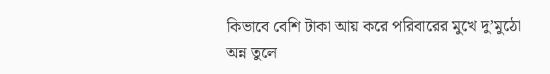কিভাবে বেশি টাকা আয় করে পরিবারের মুখে দু’মুঠো অন্ন তুলে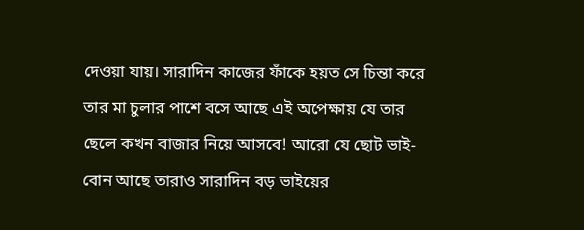দেওয়া যায়। সারাদিন কাজের ফাঁকে হয়ত সে চিন্তা করে তার মা চুলার পাশে বসে আছে এই অপেক্ষায় যে তার ছেলে কখন বাজার নিয়ে আসবে! আরো যে ছোট ভাই-বোন আছে তারাও সারাদিন বড় ভাইয়ের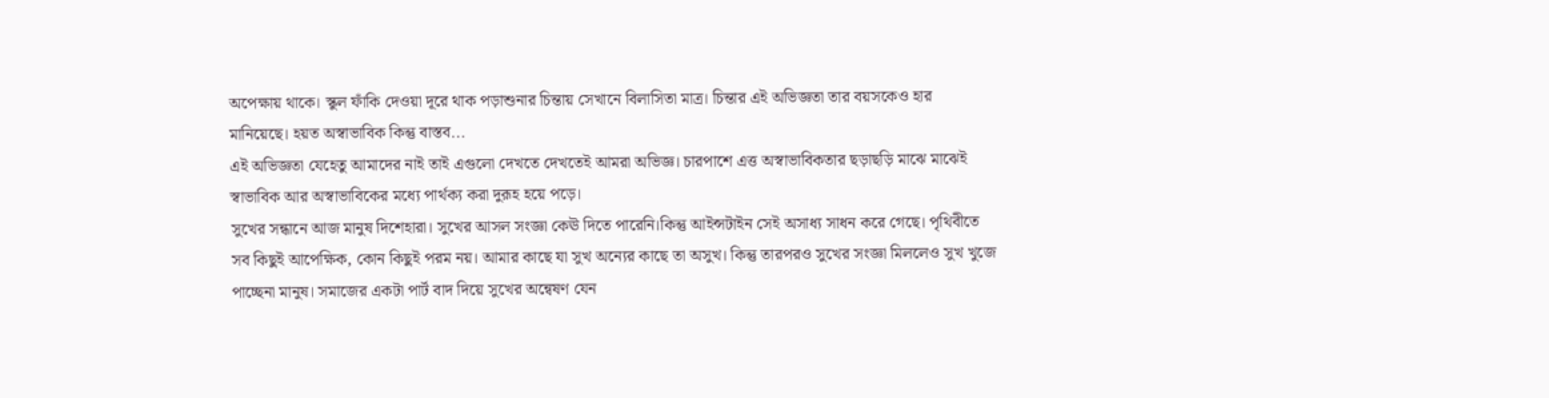অপেক্ষায় থাকে। স্কুল ফাঁকি দেওয়া দূরে থাক পড়াশুনার চিন্তায় সেখানে বিলাসিতা মাত্র। চিন্তার এই অভিজ্ঞতা তার বয়সকেও হার মানিয়েছে। হয়ত অস্বাভাবিক কিন্তু বাস্তব...
এই অভিজ্ঞতা যেহেতু আমাদের নাই তাই এগুলো দেখতে দেখতেই আমরা অভিজ্ঞ। চারপাশে এত্ত অস্বাভাবিকতার ছড়াছড়ি মাঝে মাঝেই স্বাভাবিক আর অস্বাভাবিকের মধ্যে পার্থক্য করা দুরূহ হয়ে পড়ে।
সুখের সন্ধানে আজ মানুষ দিশেহারা। সুখের আসল সংজ্ঞা কেঊ দিতে পারেনি।কিন্তু আইন্সটাইন সেই অসাধ্য সাধন করে গেছে। পৃথিবীতে সব কিছুই আপেক্ষিক, কোন কিছুই পরম নয়। আমার কাছে যা সুখ অন্যের কাছে তা অসুখ। কিন্তু তারপরও সুখের সংজ্ঞা মিললেও সুখ খুজে পাচ্ছেনা মানুষ। সমাজের একটা পার্ট বাদ দিয়ে সুখের অন্বেষণ যেন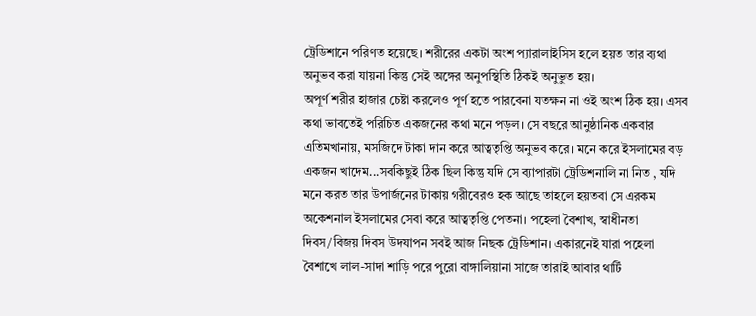ট্রেডিশানে পরিণত হয়েছে। শরীরের একটা অংশ প্যারালাইসিস হলে হয়ত তার ব্যথা অনুভব করা যায়না কিন্তু সেই অঙ্গের অনুপস্থিতি ঠিকই অনুভুত হয়।
অপূর্ণ শরীর হাজার চেষ্টা করলেও পূর্ণ হতে পারবেনা যতক্ষন না ওই অংশ ঠিক হয়। এসব কথা ভাবতেই পরিচিত একজনের কথা মনে পড়ল। সে বছরে আনুষ্ঠানিক একবার এতিমখানায়, মসজিদে টাকা দান করে আত্বতৃপ্তি অনুভব করে। মনে করে ইসলামের বড় একজন খাদেম...সবকিছুই ঠিক ছিল কিন্তু যদি সে ব্যাপারটা ট্রেডিশনালি না নিত , যদি মনে করত তার উপার্জনের টাকায় গরীবেরও হক আছে তাহলে হয়তবা সে এরকম অকেশনাল ইসলামের সেবা করে আত্বতৃপ্তি পেতনা। পহেলা বৈশাখ, স্বাধীনতা দিবস/বিজয় দিবস উদযাপন সবই আজ নিছক ট্রেডিশান। একারনেই যারা পহেলা বৈশাখে লাল-সাদা শাড়ি পরে পুরো বাঙ্গালিয়ানা সাজে তারাই আবার থার্টি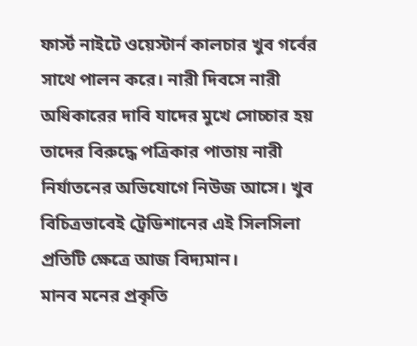ফার্স্ট নাইটে ওয়েস্টার্ন কালচার খুব গর্বের সাথে পালন করে। নারী দিবসে নারী অধিকারের দাবি যাদের মুখে সোচ্চার হয় তাদের বিরুদ্ধে পত্রিকার পাতায় নারী নির্যাতনের অভিযোগে নিউজ আসে। খুব বিচিত্রভাবেই ট্রেডিশানের এই সিলসিলা প্রতিটি ক্ষেত্রে আজ বিদ্যমান।
মানব মনের প্রকৃতি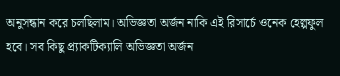অনুসন্ধান করে চলছিলাম। অভিজ্ঞতা অর্জন নাকি এই রিসার্চে ওনেক হেল্পফুল হবে। সব কিছু প্র্যাকটিক্যালি অভিজ্ঞতা অর্জন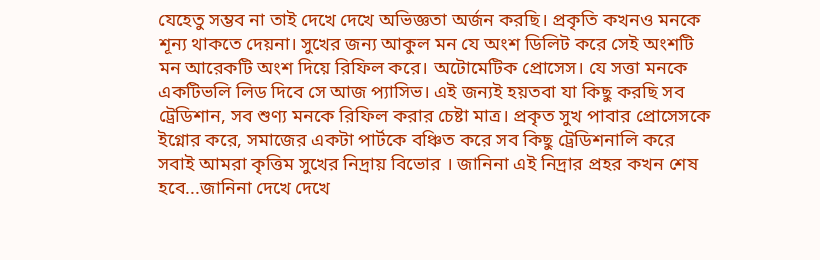যেহেতু সম্ভব না তাই দেখে দেখে অভিজ্ঞতা অর্জন করছি। প্রকৃতি কখনও মনকে শূন্য থাকতে দেয়না। সুখের জন্য আকুল মন যে অংশ ডিলিট করে সেই অংশটি মন আরেকটি অংশ দিয়ে রিফিল করে। অটোমেটিক প্রোসেস। যে সত্তা মনকে একটিভলি লিড দিবে সে আজ প্যাসিভ। এই জন্যই হয়তবা যা কিছু করছি সব ট্রেডিশান, সব শুণ্য মনকে রিফিল করার চেষ্টা মাত্র। প্রকৃত সুখ পাবার প্রোসেসকে ইগ্নোর করে, সমাজের একটা পার্টকে বঞ্চিত করে সব কিছু ট্রেডিশনালি করে সবাই আমরা কৃত্তিম সুখের নিদ্রায় বিভোর । জানিনা এই নিদ্রার প্রহর কখন শেষ হবে...জানিনা দেখে দেখে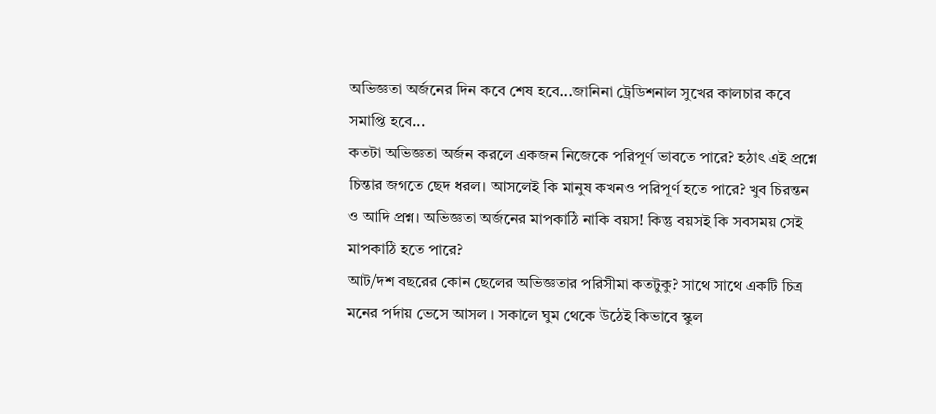অভিজ্ঞতা অর্জনের দিন কবে শেষ হবে...জানিনা ট্রেডিশনাল সুখের কালচার কবে সমাপ্তি হবে...
কতটা অভিজ্ঞতা অর্জন করলে একজন নিজেকে পরিপূর্ণ ভাবতে পারে? হঠাৎ এই প্রশ্নে চিন্তার জগতে ছেদ ধরল। আসলেই কি মানুষ কখনও পরিপূর্ণ হতে পারে? খুব চিরন্তন ও আদি প্রশ্ন। অভিজ্ঞতা অর্জনের মাপকাঠি নাকি বয়স! কিন্তু বয়সই কি সবসময় সেই মাপকাঠি হতে পারে?
আট/দশ বছরের কোন ছেলের অভিজ্ঞতার পরিসীমা কতটুকু? সাথে সাথে একটি চিত্র মনের পর্দায় ভেসে আসল । সকালে ঘুম থেকে উঠেই কিভাবে স্কুল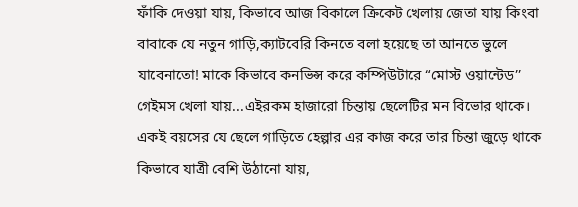ফাঁকি দেওয়া যায়, কিভাবে আজ বিকালে ক্রিকেট খেলায় জেতা যায় কিংবা বাবাকে যে নতুন গাড়ি,ক্যাটবেরি কিনতে বলা হয়েছে তা আনতে ভুলে যাবেনাতো! মাকে কিভাবে কনভিন্স করে কম্পিউটারে “মোস্ট ওয়ান্টেড’’ গেইমস খেলা যায়...এইরকম হাজারো চিন্তায় ছেলেটির মন বিভোর থাকে। একই বয়সের যে ছেলে গাড়িতে হেল্পার এর কাজ করে তার চিন্তা জুড়ে থাকে কিভাবে যাত্রী বেশি উঠানো যায়,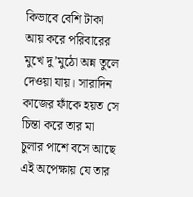কিভাবে বেশি টাকা আয় করে পরিবারের মুখে দু’মুঠো অন্ন তুলে দেওয়া যায়। সারাদিন কাজের ফাঁকে হয়ত সে চিন্তা করে তার মা চুলার পাশে বসে আছে এই অপেক্ষায় যে তার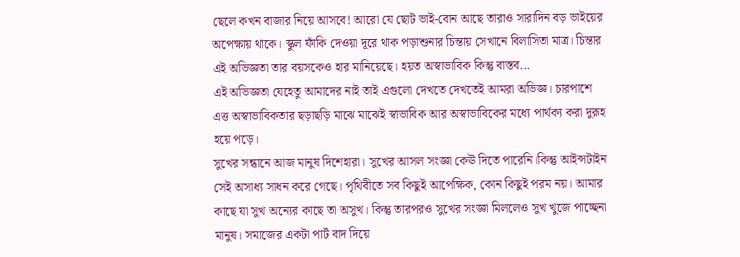ছেলে কখন বাজার নিয়ে আসবে! আরো যে ছোট ভাই-বোন আছে তারাও সারাদিন বড় ভাইয়ের অপেক্ষায় থাকে। স্কুল ফাঁকি দেওয়া দূরে থাক পড়াশুনার চিন্তায় সেখানে বিলাসিতা মাত্র। চিন্তার এই অভিজ্ঞতা তার বয়সকেও হার মানিয়েছে। হয়ত অস্বাভাবিক কিন্তু বাস্তব...
এই অভিজ্ঞতা যেহেতু আমাদের নাই তাই এগুলো দেখতে দেখতেই আমরা অভিজ্ঞ। চারপাশে এত্ত অস্বাভাবিকতার ছড়াছড়ি মাঝে মাঝেই স্বাভাবিক আর অস্বাভাবিকের মধ্যে পার্থক্য করা দুরূহ হয়ে পড়ে।
সুখের সন্ধানে আজ মানুষ দিশেহারা। সুখের আসল সংজ্ঞা কেঊ দিতে পারেনি।কিন্তু আইন্সটাইন সেই অসাধ্য সাধন করে গেছে। পৃথিবীতে সব কিছুই আপেক্ষিক, কোন কিছুই পরম নয়। আমার কাছে যা সুখ অন্যের কাছে তা অসুখ। কিন্তু তারপরও সুখের সংজ্ঞা মিললেও সুখ খুজে পাচ্ছেনা মানুষ। সমাজের একটা পার্ট বাদ দিয়ে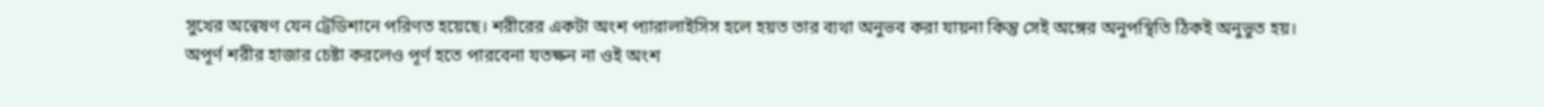সুখের অন্বেষণ যেন ট্রেডিশানে পরিণত হয়েছে। শরীরের একটা অংশ প্যারালাইসিস হলে হয়ত তার ব্যথা অনুভব করা যায়না কিন্তু সেই অঙ্গের অনুপস্থিতি ঠিকই অনুভুত হয়।
অপূর্ণ শরীর হাজার চেষ্টা করলেও পূর্ণ হতে পারবেনা যতক্ষন না ওই অংশ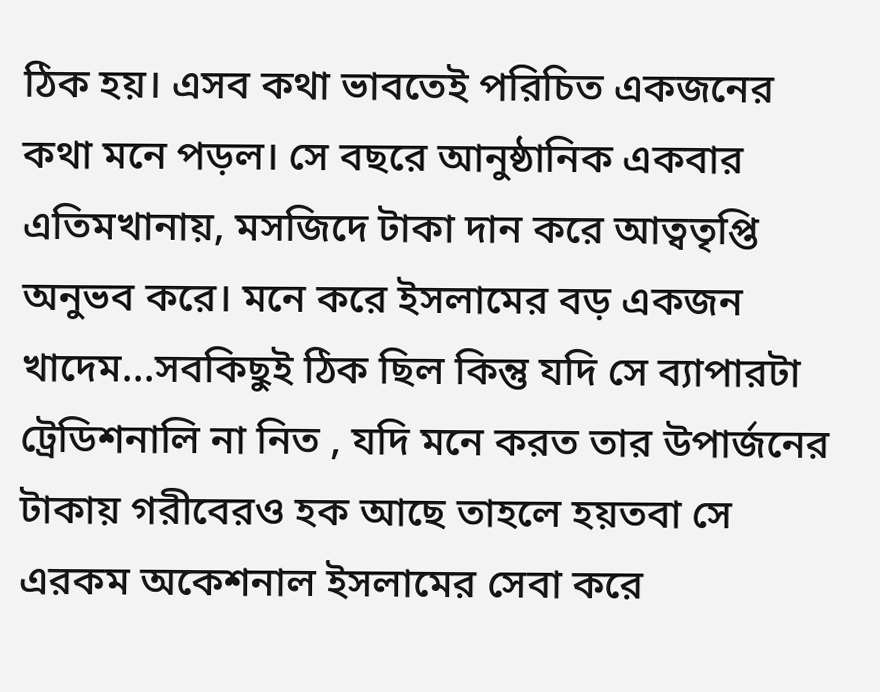ঠিক হয়। এসব কথা ভাবতেই পরিচিত একজনের কথা মনে পড়ল। সে বছরে আনুষ্ঠানিক একবার এতিমখানায়, মসজিদে টাকা দান করে আত্বতৃপ্তি অনুভব করে। মনে করে ইসলামের বড় একজন খাদেম...সবকিছুই ঠিক ছিল কিন্তু যদি সে ব্যাপারটা ট্রেডিশনালি না নিত , যদি মনে করত তার উপার্জনের টাকায় গরীবেরও হক আছে তাহলে হয়তবা সে এরকম অকেশনাল ইসলামের সেবা করে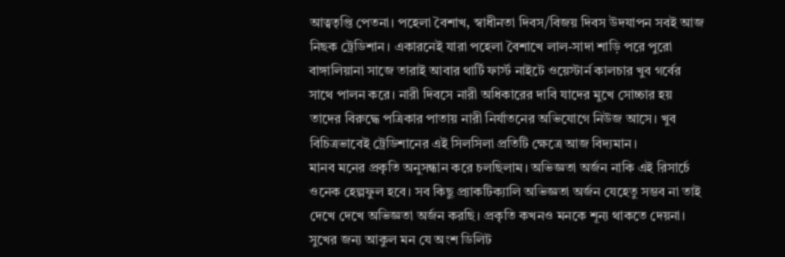আত্বতৃপ্তি পেতনা। পহেলা বৈশাখ, স্বাধীনতা দিবস/বিজয় দিবস উদযাপন সবই আজ নিছক ট্রেডিশান। একারনেই যারা পহেলা বৈশাখে লাল-সাদা শাড়ি পরে পুরো বাঙ্গালিয়ানা সাজে তারাই আবার থার্টি ফার্স্ট নাইটে ওয়েস্টার্ন কালচার খুব গর্বের সাথে পালন করে। নারী দিবসে নারী অধিকারের দাবি যাদের মুখে সোচ্চার হয় তাদের বিরুদ্ধে পত্রিকার পাতায় নারী নির্যাতনের অভিযোগে নিউজ আসে। খুব বিচিত্রভাবেই ট্রেডিশানের এই সিলসিলা প্রতিটি ক্ষেত্রে আজ বিদ্যমান।
মানব মনের প্রকৃতি অনুসন্ধান করে চলছিলাম। অভিজ্ঞতা অর্জন নাকি এই রিসার্চে ওনেক হেল্পফুল হবে। সব কিছু প্র্যাকটিক্যালি অভিজ্ঞতা অর্জন যেহেতু সম্ভব না তাই দেখে দেখে অভিজ্ঞতা অর্জন করছি। প্রকৃতি কখনও মনকে শূন্য থাকতে দেয়না। সুখের জন্য আকুল মন যে অংশ ডিলিট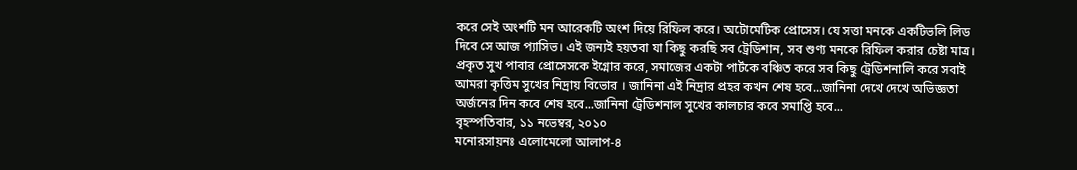করে সেই অংশটি মন আরেকটি অংশ দিয়ে রিফিল করে। অটোমেটিক প্রোসেস। যে সত্তা মনকে একটিভলি লিড দিবে সে আজ প্যাসিভ। এই জন্যই হয়তবা যা কিছু করছি সব ট্রেডিশান, সব শুণ্য মনকে রিফিল করার চেষ্টা মাত্র। প্রকৃত সুখ পাবার প্রোসেসকে ইগ্নোর করে, সমাজের একটা পার্টকে বঞ্চিত করে সব কিছু ট্রেডিশনালি করে সবাই আমরা কৃত্তিম সুখের নিদ্রায় বিভোর । জানিনা এই নিদ্রার প্রহর কখন শেষ হবে...জানিনা দেখে দেখে অভিজ্ঞতা অর্জনের দিন কবে শেষ হবে...জানিনা ট্রেডিশনাল সুখের কালচার কবে সমাপ্তি হবে...
বৃহস্পতিবার, ১১ নভেম্বর, ২০১০
মনোরসায়নঃ এলোমেলো আলাপ-৪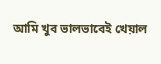আমি খুব ভালভাবেই খেয়াল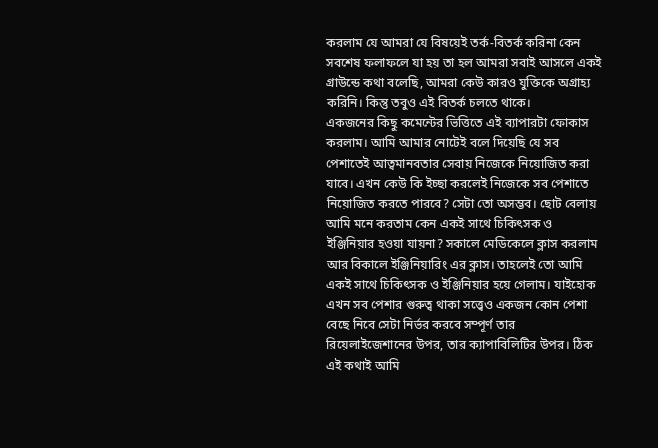করলাম যে আমরা যে বিষয়েই তর্ক-বিতর্ক করিনা কেন সবশেষ ফলাফলে যা হয় তা হল আমরা সবাই আসলে একই গ্রাউন্ডে কথা বলেছি, আমরা কেউ কারও যুক্তিকে অগ্রাহ্য করিনি। কিন্তু তবুও এই বিতর্ক চলতে থাকে।
একজনের কিছু কমেন্টের ভিত্তিতে এই ব্যাপারটা ফোকাস করলাম। আমি আমার নোটেই বলে দিয়েছি যে সব পেশাতেই আত্বমানবতার সেবায় নিজেকে নিয়োজিত করা যাবে। এখন কেউ কি ইচ্ছা করলেই নিজেকে সব পেশাতে নিয়োজিত করতে পারবে? সেটা তো অসম্ভব। ছোট বেলায় আমি মনে করতাম কেন একই সাথে চিকিৎসক ও ইঞ্জিনিয়ার হওয়া যায়না? সকালে মেডিকেলে ক্লাস করলাম আর বিকালে ইঞ্জিনিয়ারিং এর ক্লাস। তাহলেই তো আমি একই সাথে চিকিৎসক ও ইঞ্জিনিয়ার হয়ে গেলাম। যাইহোক এখন সব পেশার গুরুত্ব থাকা সত্ত্বেও একজন কোন পেশা বেছে নিবে সেটা নির্ভর করবে সম্পূর্ণ তার রিয়েলাইজেশানের উপর, তার ক্যাপাবিলিটির উপর। ঠিক এই কথাই আমি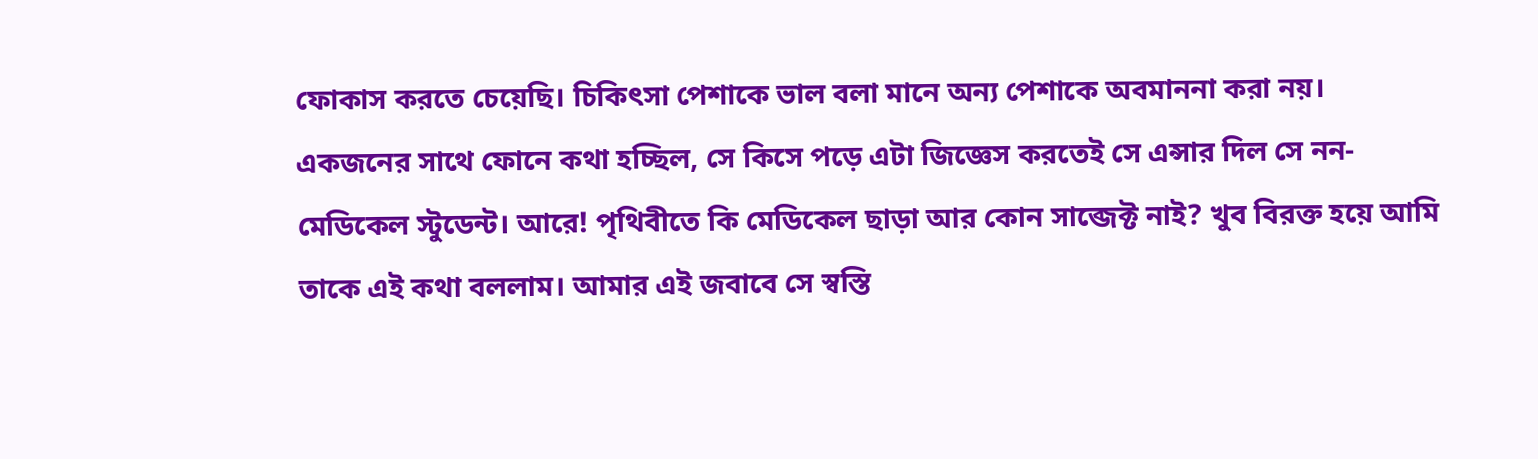ফোকাস করতে চেয়েছি। চিকিৎসা পেশাকে ভাল বলা মানে অন্য পেশাকে অবমাননা করা নয়। একজনের সাথে ফোনে কথা হচ্ছিল, সে কিসে পড়ে এটা জিজ্ঞেস করতেই সে এন্সার দিল সে নন-মেডিকেল স্টুডেন্ট। আরে! পৃথিবীতে কি মেডিকেল ছাড়া আর কোন সাব্জেক্ট নাই? খুব বিরক্ত হয়ে আমি তাকে এই কথা বললাম। আমার এই জবাবে সে স্বস্তি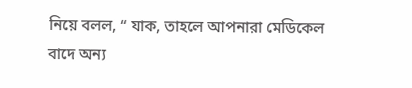নিয়ে বলল, “ যাক, তাহলে আপনারা মেডিকেল বাদে অন্য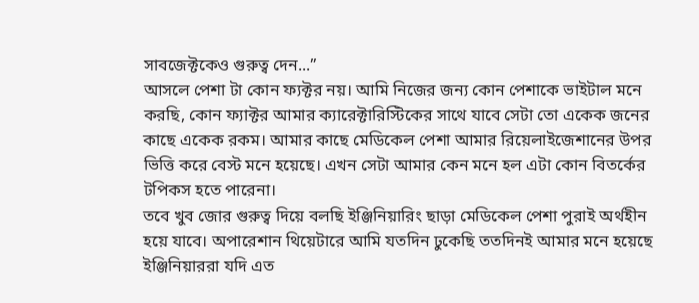সাবজেক্টকেও গুরুত্ব দেন...”
আসলে পেশা টা কোন ফ্যক্টর নয়। আমি নিজের জন্য কোন পেশাকে ভাইটাল মনে করছি, কোন ফ্যাক্টর আমার ক্যারেক্টারিস্টিকের সাথে যাবে সেটা তো একেক জনের কাছে একেক রকম। আমার কাছে মেডিকেল পেশা আমার রিয়েলাইজেশানের উপর ভিত্তি করে বেস্ট মনে হয়েছে। এখন সেটা আমার কেন মনে হল এটা কোন বিতর্কের টপিকস হতে পারেনা।
তবে খুব জোর গুরুত্ব দিয়ে বলছি ইঞ্জিনিয়ারিং ছাড়া মেডিকেল পেশা পুরাই অর্থহীন হয়ে যাবে। অপারেশান থিয়েটারে আমি যতদিন ঢুকেছি ততদিনই আমার মনে হয়েছে ইঞ্জিনিয়াররা যদি এত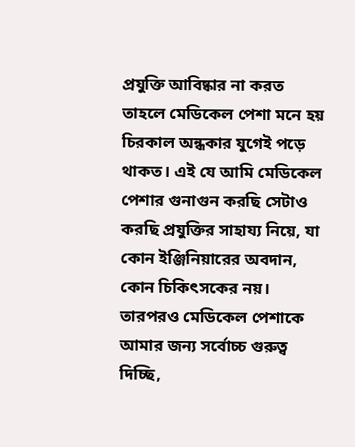প্রযুক্তি আবিষ্কার না করত তাহলে মেডিকেল পেশা মনে হয় চিরকাল অন্ধকার যুগেই পড়ে থাকত। এই যে আমি মেডিকেল পেশার গুনাগুন করছি সেটাও করছি প্রযুক্তির সাহায্য নিয়ে, যা কোন ইঞ্জিনিয়ারের অবদান, কোন চিকিৎসকের নয়। তারপরও মেডিকেল পেশাকে আমার জন্য সর্বোচ্চ গুরুত্ব দিচ্ছি,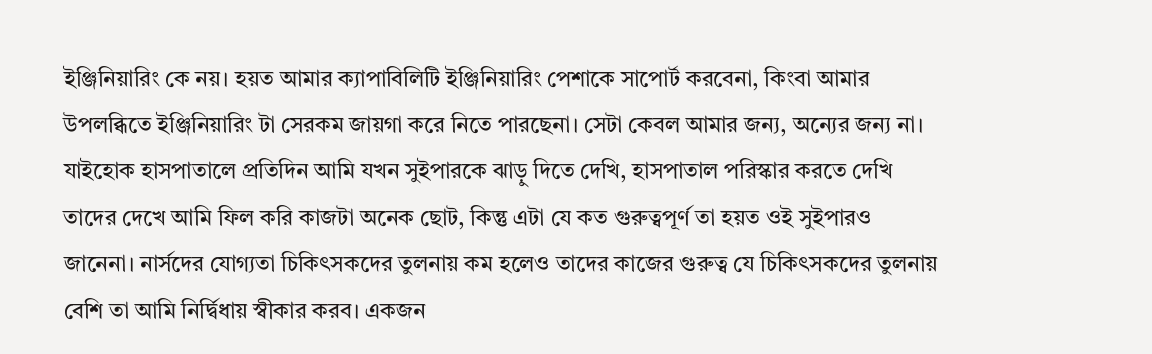ইঞ্জিনিয়ারিং কে নয়। হয়ত আমার ক্যাপাবিলিটি ইঞ্জিনিয়ারিং পেশাকে সাপোর্ট করবেনা, কিংবা আমার উপলব্ধিতে ইঞ্জিনিয়ারিং টা সেরকম জায়গা করে নিতে পারছেনা। সেটা কেবল আমার জন্য, অন্যের জন্য না।
যাইহোক হাসপাতালে প্রতিদিন আমি যখন সুইপারকে ঝাড়ু দিতে দেখি, হাসপাতাল পরিস্কার করতে দেখি তাদের দেখে আমি ফিল করি কাজটা অনেক ছোট, কিন্তু এটা যে কত গুরুত্বপূর্ণ তা হয়ত ওই সুইপারও জানেনা। নার্সদের যোগ্যতা চিকিৎসকদের তুলনায় কম হলেও তাদের কাজের গুরুত্ব যে চিকিৎসকদের তুলনায় বেশি তা আমি নির্দ্বিধায় স্বীকার করব। একজন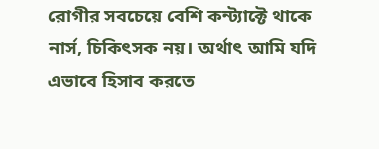রোগীর সবচেয়ে বেশি কন্ট্যাক্টে থাকে নার্স, চিকিৎসক নয়। অর্থাৎ আমি যদি এভাবে হিসাব করতে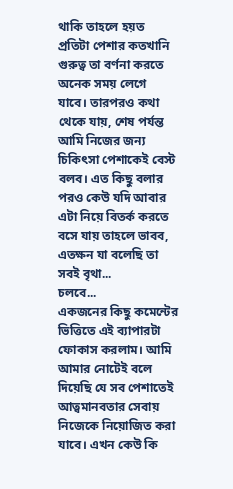থাকি তাহলে হয়ত প্রতিটা পেশার কতখানি গুরুত্ব তা বর্ণনা করতে অনেক সময় লেগে যাবে। তারপরও কথা থেকে যায়, শেষ পর্যন্ত আমি নিজের জন্য চিকিৎসা পেশাকেই বেস্ট বলব। এত কিছু বলার পরও কেউ যদি আবার এটা নিয়ে বিতর্ক করতে বসে যায় তাহলে ভাবব, এতক্ষন যা বলেছি তা সবই বৃথা...
চলবে...
একজনের কিছু কমেন্টের ভিত্তিতে এই ব্যাপারটা ফোকাস করলাম। আমি আমার নোটেই বলে দিয়েছি যে সব পেশাতেই আত্বমানবতার সেবায় নিজেকে নিয়োজিত করা যাবে। এখন কেউ কি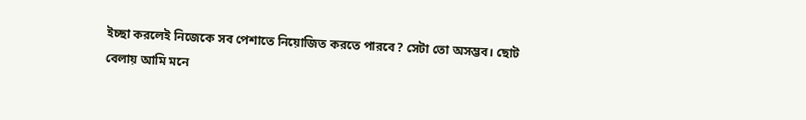ইচ্ছা করলেই নিজেকে সব পেশাতে নিয়োজিত করতে পারবে? সেটা তো অসম্ভব। ছোট বেলায় আমি মনে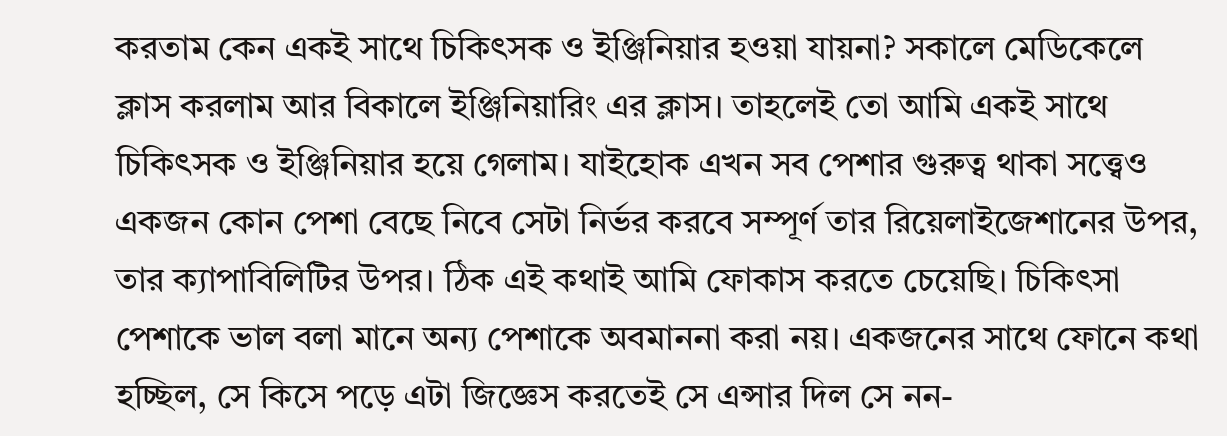করতাম কেন একই সাথে চিকিৎসক ও ইঞ্জিনিয়ার হওয়া যায়না? সকালে মেডিকেলে ক্লাস করলাম আর বিকালে ইঞ্জিনিয়ারিং এর ক্লাস। তাহলেই তো আমি একই সাথে চিকিৎসক ও ইঞ্জিনিয়ার হয়ে গেলাম। যাইহোক এখন সব পেশার গুরুত্ব থাকা সত্ত্বেও একজন কোন পেশা বেছে নিবে সেটা নির্ভর করবে সম্পূর্ণ তার রিয়েলাইজেশানের উপর, তার ক্যাপাবিলিটির উপর। ঠিক এই কথাই আমি ফোকাস করতে চেয়েছি। চিকিৎসা পেশাকে ভাল বলা মানে অন্য পেশাকে অবমাননা করা নয়। একজনের সাথে ফোনে কথা হচ্ছিল, সে কিসে পড়ে এটা জিজ্ঞেস করতেই সে এন্সার দিল সে নন-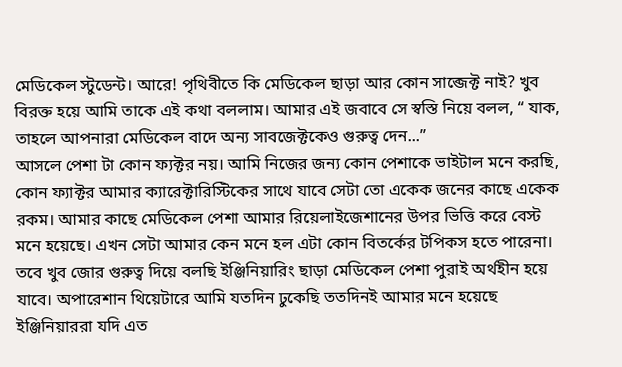মেডিকেল স্টুডেন্ট। আরে! পৃথিবীতে কি মেডিকেল ছাড়া আর কোন সাব্জেক্ট নাই? খুব বিরক্ত হয়ে আমি তাকে এই কথা বললাম। আমার এই জবাবে সে স্বস্তি নিয়ে বলল, “ যাক, তাহলে আপনারা মেডিকেল বাদে অন্য সাবজেক্টকেও গুরুত্ব দেন...”
আসলে পেশা টা কোন ফ্যক্টর নয়। আমি নিজের জন্য কোন পেশাকে ভাইটাল মনে করছি, কোন ফ্যাক্টর আমার ক্যারেক্টারিস্টিকের সাথে যাবে সেটা তো একেক জনের কাছে একেক রকম। আমার কাছে মেডিকেল পেশা আমার রিয়েলাইজেশানের উপর ভিত্তি করে বেস্ট মনে হয়েছে। এখন সেটা আমার কেন মনে হল এটা কোন বিতর্কের টপিকস হতে পারেনা।
তবে খুব জোর গুরুত্ব দিয়ে বলছি ইঞ্জিনিয়ারিং ছাড়া মেডিকেল পেশা পুরাই অর্থহীন হয়ে যাবে। অপারেশান থিয়েটারে আমি যতদিন ঢুকেছি ততদিনই আমার মনে হয়েছে ইঞ্জিনিয়াররা যদি এত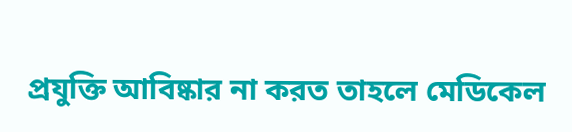প্রযুক্তি আবিষ্কার না করত তাহলে মেডিকেল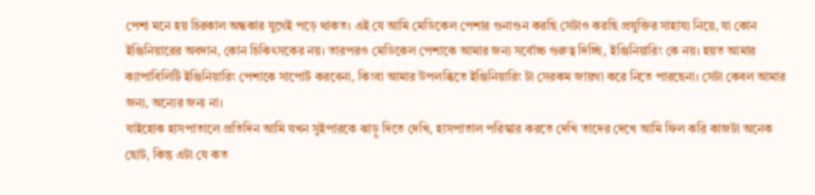পেশা মনে হয় চিরকাল অন্ধকার যুগেই পড়ে থাকত। এই যে আমি মেডিকেল পেশার গুনাগুন করছি সেটাও করছি প্রযুক্তির সাহায্য নিয়ে, যা কোন ইঞ্জিনিয়ারের অবদান, কোন চিকিৎসকের নয়। তারপরও মেডিকেল পেশাকে আমার জন্য সর্বোচ্চ গুরুত্ব দিচ্ছি, ইঞ্জিনিয়ারিং কে নয়। হয়ত আমার ক্যাপাবিলিটি ইঞ্জিনিয়ারিং পেশাকে সাপোর্ট করবেনা, কিংবা আমার উপলব্ধিতে ইঞ্জিনিয়ারিং টা সেরকম জায়গা করে নিতে পারছেনা। সেটা কেবল আমার জন্য, অন্যের জন্য না।
যাইহোক হাসপাতালে প্রতিদিন আমি যখন সুইপারকে ঝাড়ু দিতে দেখি, হাসপাতাল পরিস্কার করতে দেখি তাদের দেখে আমি ফিল করি কাজটা অনেক ছোট, কিন্তু এটা যে কত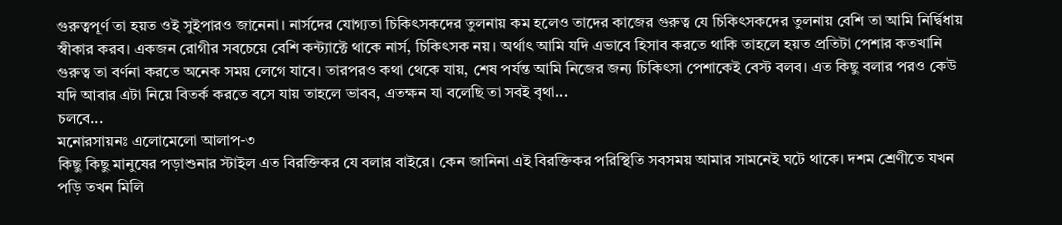গুরুত্বপূর্ণ তা হয়ত ওই সুইপারও জানেনা। নার্সদের যোগ্যতা চিকিৎসকদের তুলনায় কম হলেও তাদের কাজের গুরুত্ব যে চিকিৎসকদের তুলনায় বেশি তা আমি নির্দ্বিধায় স্বীকার করব। একজন রোগীর সবচেয়ে বেশি কন্ট্যাক্টে থাকে নার্স, চিকিৎসক নয়। অর্থাৎ আমি যদি এভাবে হিসাব করতে থাকি তাহলে হয়ত প্রতিটা পেশার কতখানি গুরুত্ব তা বর্ণনা করতে অনেক সময় লেগে যাবে। তারপরও কথা থেকে যায়, শেষ পর্যন্ত আমি নিজের জন্য চিকিৎসা পেশাকেই বেস্ট বলব। এত কিছু বলার পরও কেউ যদি আবার এটা নিয়ে বিতর্ক করতে বসে যায় তাহলে ভাবব, এতক্ষন যা বলেছি তা সবই বৃথা...
চলবে...
মনোরসায়নঃ এলোমেলো আলাপ-৩
কিছু কিছু মানুষের পড়াশুনার স্টাইল এত বিরক্তিকর যে বলার বাইরে। কেন জানিনা এই বিরক্তিকর পরিস্থিতি সবসময় আমার সামনেই ঘটে থাকে। দশম শ্রেণীতে যখন পড়ি তখন মিলি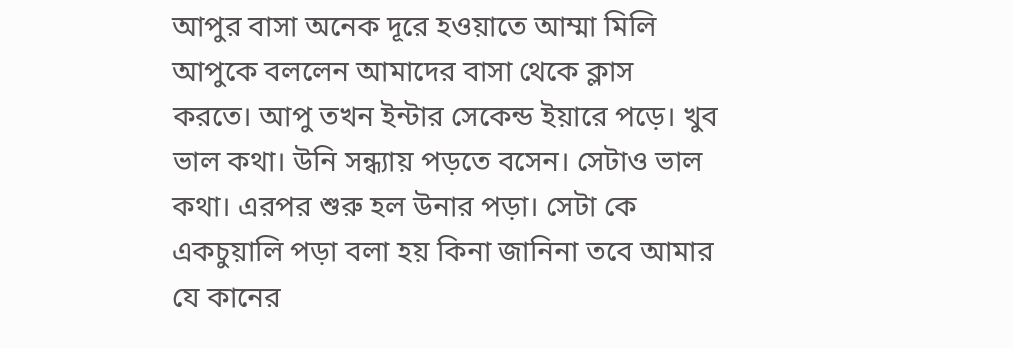আপুর বাসা অনেক দূরে হওয়াতে আম্মা মিলি আপুকে বললেন আমাদের বাসা থেকে ক্লাস করতে। আপু তখন ইন্টার সেকেন্ড ইয়ারে পড়ে। খুব ভাল কথা। উনি সন্ধ্যায় পড়তে বসেন। সেটাও ভাল কথা। এরপর শুরু হল উনার পড়া। সেটা কে একচুয়ালি পড়া বলা হয় কিনা জানিনা তবে আমার যে কানের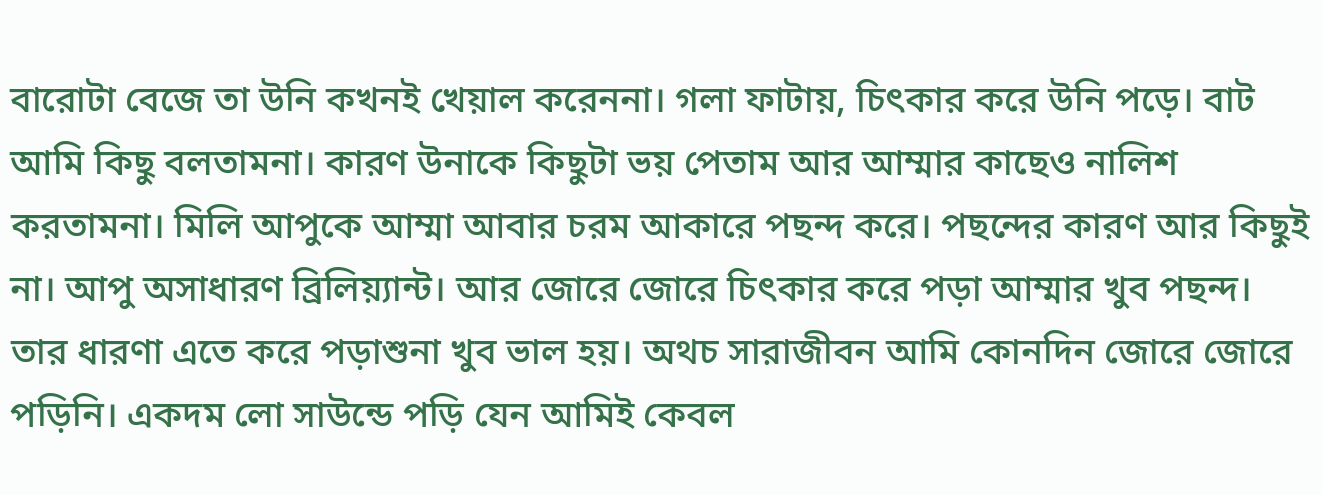বারোটা বেজে তা উনি কখনই খেয়াল করেননা। গলা ফাটায়, চিৎকার করে উনি পড়ে। বাট আমি কিছু বলতামনা। কারণ উনাকে কিছুটা ভয় পেতাম আর আম্মার কাছেও নালিশ করতামনা। মিলি আপুকে আম্মা আবার চরম আকারে পছন্দ করে। পছন্দের কারণ আর কিছুই না। আপু অসাধারণ ব্রিলিয়্যান্ট। আর জোরে জোরে চিৎকার করে পড়া আম্মার খুব পছন্দ। তার ধারণা এতে করে পড়াশুনা খুব ভাল হয়। অথচ সারাজীবন আমি কোনদিন জোরে জোরে পড়িনি। একদম লো সাউন্ডে পড়ি যেন আমিই কেবল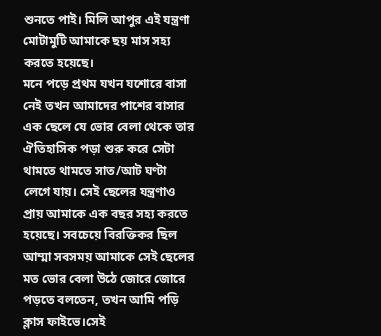শুনতে পাই। মিলি আপুর এই যন্ত্রণা মোটামুটি আমাকে ছয় মাস সহ্য করতে হয়েছে।
মনে পড়ে প্রথম যখন যশোরে বাসা নেই তখন আমাদের পাশের বাসার এক ছেলে যে ভোর বেলা থেকে তার ঐতিহাসিক পড়া শুরু করে সেটা থামতে থামতে সাত/আট ঘণ্টা লেগে যায়। সেই ছেলের যন্ত্রণাও প্রায় আমাকে এক বছর সহ্য করতে হয়েছে। সবচেয়ে বিরক্তিকর ছিল আম্মা সবসময় আমাকে সেই ছেলের মত ভোর বেলা উঠে জোরে জোরে পড়তে বলতেন, তখন আমি পড়ি ক্লাস ফাইভে।সেই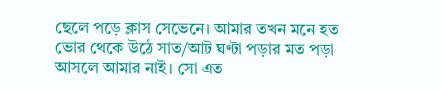ছেলে পড়ে ক্লাস সেভেনে। আমার তখন মনে হত ভোর থেকে উঠে সাত/আট ঘণ্টা পড়ার মত পড়া আসলে আমার নাই। সো এত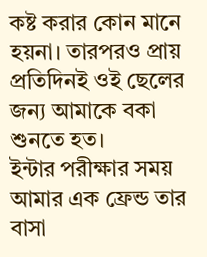কষ্ট করার কোন মানে হয়না। তারপরও প্রায় প্রতিদিনই ওই ছেলের জন্য আমাকে বকা শুনতে হত।
ইন্টার পরীক্ষার সময় আমার এক ফ্রেন্ড তার বাসা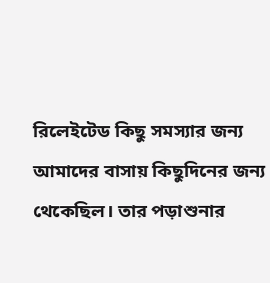রিলেইটেড কিছু সমস্যার জন্য আমাদের বাসায় কিছুদিনের জন্য থেকেছিল। তার পড়াশুনার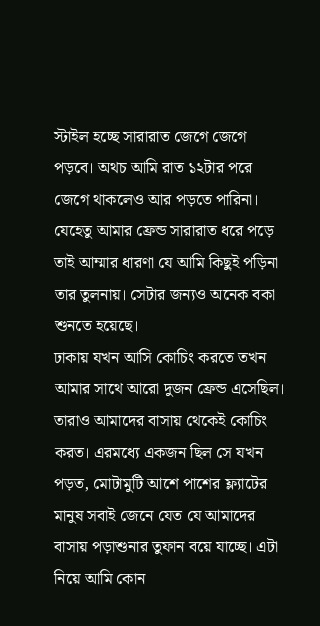স্টাইল হচ্ছে সারারাত জেগে জেগে পড়বে। অথচ আমি রাত ১২টার পরে জেগে থাকলেও আর পড়তে পারিনা। যেহেতু আমার ফ্রেন্ড সারারাত ধরে পড়ে তাই আম্মার ধারণা যে আমি কিছুই পড়িনা তার তুলনায়। সেটার জন্যও অনেক বকা শুনতে হয়েছে।
ঢাকায় যখন আসি কোচিং করতে তখন আমার সাথে আরো দুজন ফ্রেন্ড এসেছিল। তারাও আমাদের বাসায় থেকেই কোচিং করত। এরমধ্যে একজন ছিল সে যখন পড়ত, মোটামুটি আশে পাশের ফ্ল্যাটের মানুষ সবাই জেনে যেত যে আমাদের বাসায় পড়াশুনার তুফান বয়ে যাচ্ছে। এটা নিয়ে আমি কোন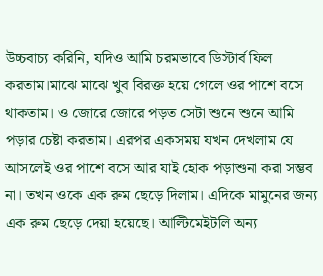উচ্চবাচ্য করিনি, যদিও আমি চরমভাবে ডিস্টার্ব ফিল করতাম।মাঝে মাঝে খুব বিরক্ত হয়ে গেলে ওর পাশে বসে থাকতাম। ও জোরে জোরে পড়ত সেটা শুনে শুনে আমি পড়ার চেষ্টা করতাম। এরপর একসময় যখন দেখলাম যে আসলেই ওর পাশে বসে আর যাই হোক পড়াশুনা করা সম্ভব না। তখন ওকে এক রুম ছেড়ে দিলাম। এদিকে মামুনের জন্য এক রুম ছেড়ে দেয়া হয়েছে। আল্টিমেইটলি অন্য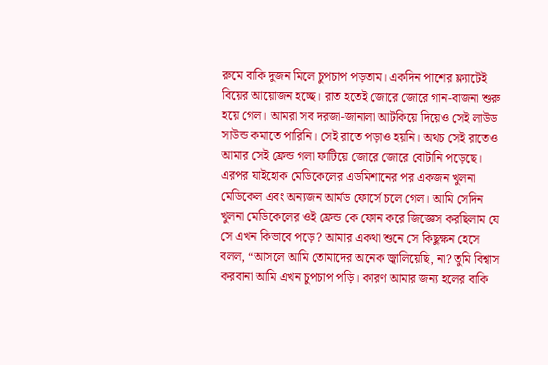রুমে বাকি দুজন মিলে চুপচাপ পড়তাম। একদিন পাশের ফ্ল্যাটেই বিয়ের আয়োজন হচ্ছে। রাত হতেই জোরে জোরে গান-বাজনা শুরু হয়ে গেল। আমরা সব দরজা-জানালা আটকিয়ে দিয়েও সেই লাউড সাউন্ড কমাতে পারিনি। সেই রাতে পড়াও হয়নি। অথচ সেই রাতেও আমার সেই ফ্রেন্ড গলা ফাটিয়ে জোরে জোরে বোটানি পড়েছে।
এরপর যাইহোক মেডিকেলের এডমিশানের পর একজন খুলনা মেডিকেল এবং অন্যজন আর্মড ফোর্সে চলে গেল। আমি সেদিন খুলনা মেডিকেলের ওই ফ্রেন্ড কে ফোন করে জিজ্ঞেস করছিলাম যে সে এখন কিভাবে পড়ে? আমার একথা শুনে সে কিছুক্ষন হেসে বলল, “আসলে আমি তোমাদের অনেক জ্বালিয়েছি, না? তুমি বিশ্বাস করবানা আমি এখন চুপচাপ পড়ি। কারণ আমার জন্য হলের বাকি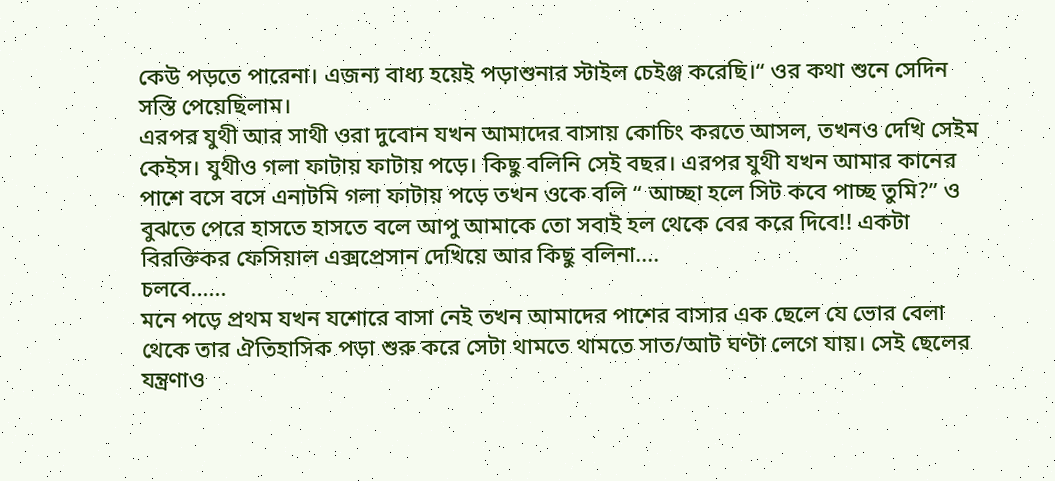কেউ পড়তে পারেনা। এজন্য বাধ্য হয়েই পড়াশুনার স্টাইল চেইঞ্জ করেছি।“ ওর কথা শুনে সেদিন সস্তি পেয়েছিলাম।
এরপর যুথী আর সাথী ওরা দুবোন যখন আমাদের বাসায় কোচিং করতে আসল, তখনও দেখি সেইম কেইস। যুথীও গলা ফাটায় ফাটায় পড়ে। কিছু বলিনি সেই বছর। এরপর যুথী যখন আমার কানের পাশে বসে বসে এনাটমি গলা ফাটায় পড়ে তখন ওকে বলি “ আচ্ছা হলে সিট কবে পাচ্ছ তুমি?” ও বুঝতে পেরে হাসতে হাসতে বলে আপু আমাকে তো সবাই হল থেকে বের করে দিবে!! একটা বিরক্তিকর ফেসিয়াল এক্সপ্রেসান দেখিয়ে আর কিছু বলিনা....
চলবে......
মনে পড়ে প্রথম যখন যশোরে বাসা নেই তখন আমাদের পাশের বাসার এক ছেলে যে ভোর বেলা থেকে তার ঐতিহাসিক পড়া শুরু করে সেটা থামতে থামতে সাত/আট ঘণ্টা লেগে যায়। সেই ছেলের যন্ত্রণাও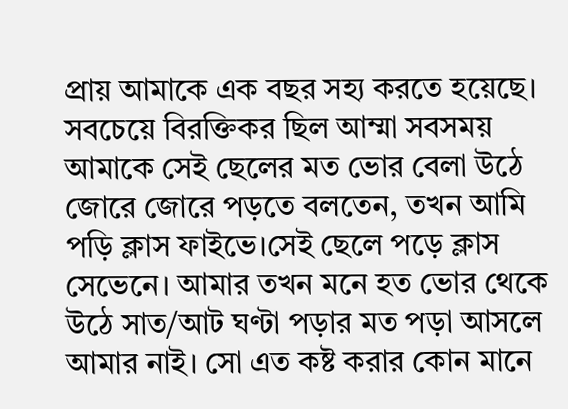প্রায় আমাকে এক বছর সহ্য করতে হয়েছে। সবচেয়ে বিরক্তিকর ছিল আম্মা সবসময় আমাকে সেই ছেলের মত ভোর বেলা উঠে জোরে জোরে পড়তে বলতেন, তখন আমি পড়ি ক্লাস ফাইভে।সেই ছেলে পড়ে ক্লাস সেভেনে। আমার তখন মনে হত ভোর থেকে উঠে সাত/আট ঘণ্টা পড়ার মত পড়া আসলে আমার নাই। সো এত কষ্ট করার কোন মানে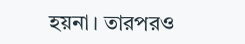হয়না। তারপরও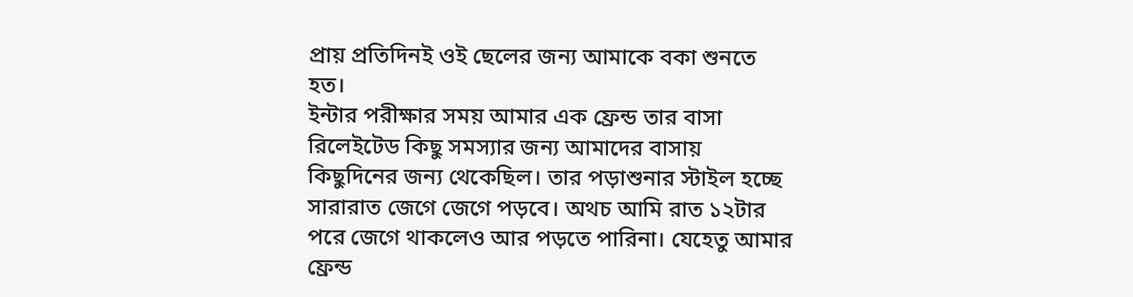প্রায় প্রতিদিনই ওই ছেলের জন্য আমাকে বকা শুনতে হত।
ইন্টার পরীক্ষার সময় আমার এক ফ্রেন্ড তার বাসা রিলেইটেড কিছু সমস্যার জন্য আমাদের বাসায় কিছুদিনের জন্য থেকেছিল। তার পড়াশুনার স্টাইল হচ্ছে সারারাত জেগে জেগে পড়বে। অথচ আমি রাত ১২টার পরে জেগে থাকলেও আর পড়তে পারিনা। যেহেতু আমার ফ্রেন্ড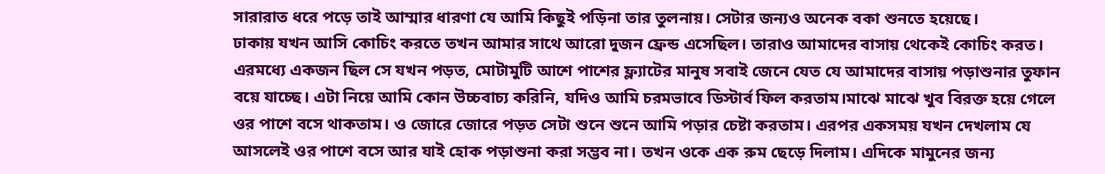সারারাত ধরে পড়ে তাই আম্মার ধারণা যে আমি কিছুই পড়িনা তার তুলনায়। সেটার জন্যও অনেক বকা শুনতে হয়েছে।
ঢাকায় যখন আসি কোচিং করতে তখন আমার সাথে আরো দুজন ফ্রেন্ড এসেছিল। তারাও আমাদের বাসায় থেকেই কোচিং করত। এরমধ্যে একজন ছিল সে যখন পড়ত, মোটামুটি আশে পাশের ফ্ল্যাটের মানুষ সবাই জেনে যেত যে আমাদের বাসায় পড়াশুনার তুফান বয়ে যাচ্ছে। এটা নিয়ে আমি কোন উচ্চবাচ্য করিনি, যদিও আমি চরমভাবে ডিস্টার্ব ফিল করতাম।মাঝে মাঝে খুব বিরক্ত হয়ে গেলে ওর পাশে বসে থাকতাম। ও জোরে জোরে পড়ত সেটা শুনে শুনে আমি পড়ার চেষ্টা করতাম। এরপর একসময় যখন দেখলাম যে আসলেই ওর পাশে বসে আর যাই হোক পড়াশুনা করা সম্ভব না। তখন ওকে এক রুম ছেড়ে দিলাম। এদিকে মামুনের জন্য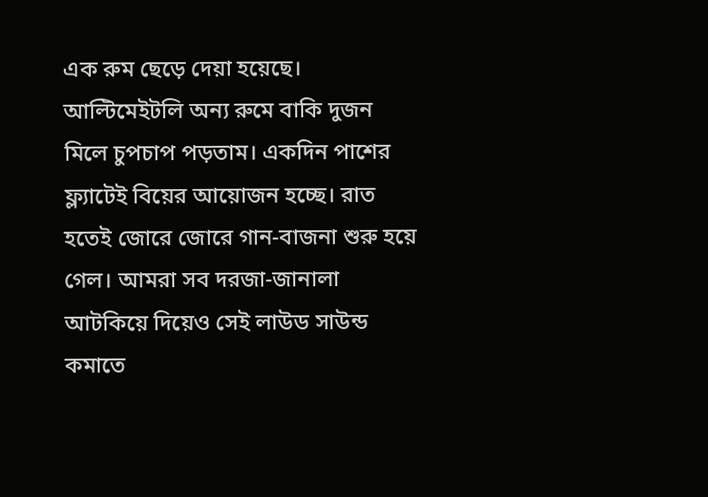এক রুম ছেড়ে দেয়া হয়েছে। আল্টিমেইটলি অন্য রুমে বাকি দুজন মিলে চুপচাপ পড়তাম। একদিন পাশের ফ্ল্যাটেই বিয়ের আয়োজন হচ্ছে। রাত হতেই জোরে জোরে গান-বাজনা শুরু হয়ে গেল। আমরা সব দরজা-জানালা আটকিয়ে দিয়েও সেই লাউড সাউন্ড কমাতে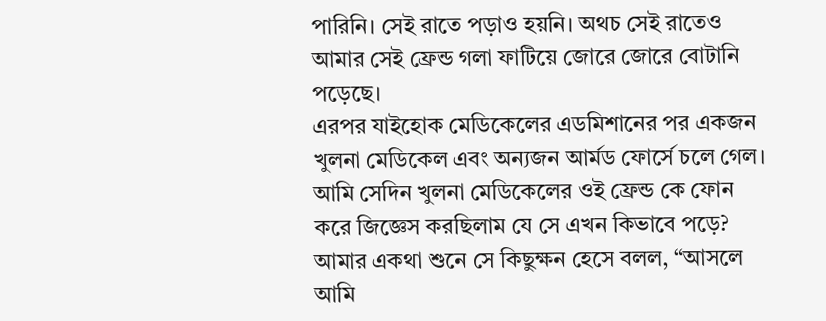পারিনি। সেই রাতে পড়াও হয়নি। অথচ সেই রাতেও আমার সেই ফ্রেন্ড গলা ফাটিয়ে জোরে জোরে বোটানি পড়েছে।
এরপর যাইহোক মেডিকেলের এডমিশানের পর একজন খুলনা মেডিকেল এবং অন্যজন আর্মড ফোর্সে চলে গেল। আমি সেদিন খুলনা মেডিকেলের ওই ফ্রেন্ড কে ফোন করে জিজ্ঞেস করছিলাম যে সে এখন কিভাবে পড়ে? আমার একথা শুনে সে কিছুক্ষন হেসে বলল, “আসলে আমি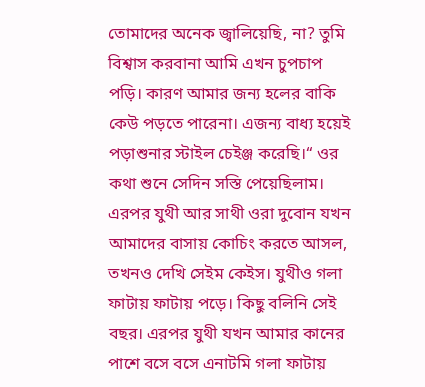তোমাদের অনেক জ্বালিয়েছি, না? তুমি বিশ্বাস করবানা আমি এখন চুপচাপ পড়ি। কারণ আমার জন্য হলের বাকি কেউ পড়তে পারেনা। এজন্য বাধ্য হয়েই পড়াশুনার স্টাইল চেইঞ্জ করেছি।“ ওর কথা শুনে সেদিন সস্তি পেয়েছিলাম।
এরপর যুথী আর সাথী ওরা দুবোন যখন আমাদের বাসায় কোচিং করতে আসল, তখনও দেখি সেইম কেইস। যুথীও গলা ফাটায় ফাটায় পড়ে। কিছু বলিনি সেই বছর। এরপর যুথী যখন আমার কানের পাশে বসে বসে এনাটমি গলা ফাটায়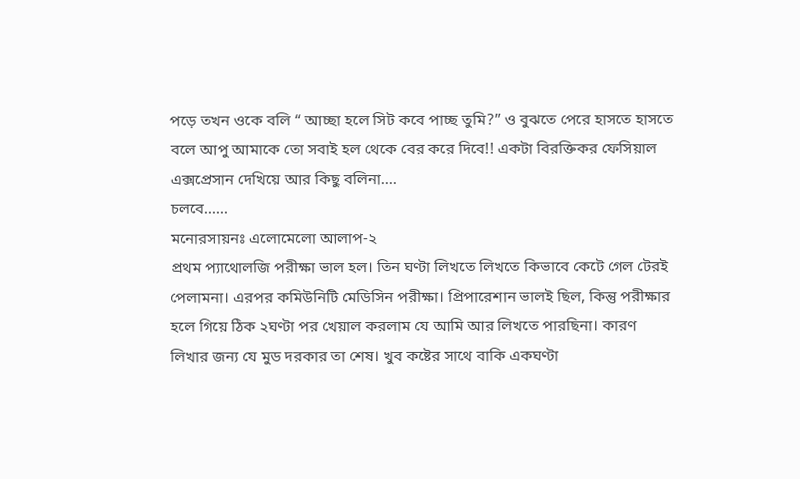পড়ে তখন ওকে বলি “ আচ্ছা হলে সিট কবে পাচ্ছ তুমি?” ও বুঝতে পেরে হাসতে হাসতে বলে আপু আমাকে তো সবাই হল থেকে বের করে দিবে!! একটা বিরক্তিকর ফেসিয়াল এক্সপ্রেসান দেখিয়ে আর কিছু বলিনা....
চলবে......
মনোরসায়নঃ এলোমেলো আলাপ-২
প্রথম প্যাথোলজি পরীক্ষা ভাল হল। তিন ঘণ্টা লিখতে লিখতে কিভাবে কেটে গেল টেরই পেলামনা। এরপর কমিউনিটি মেডিসিন পরীক্ষা। প্রিপারেশান ভালই ছিল, কিন্তু পরীক্ষার হলে গিয়ে ঠিক ২ঘণ্টা পর খেয়াল করলাম যে আমি আর লিখতে পারছিনা। কারণ লিখার জন্য যে মুড দরকার তা শেষ। খুব কষ্টের সাথে বাকি একঘণ্টা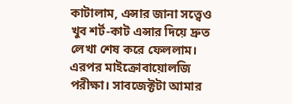কাটালাম, এন্সার জানা সত্ত্বেও খুব শর্ট-কাট এন্সার দিয়ে দ্রুত লেখা শেষ করে ফেললাম। এরপর মাইক্রোবায়োলজি পরীক্ষা। সাবজেক্টটা আমার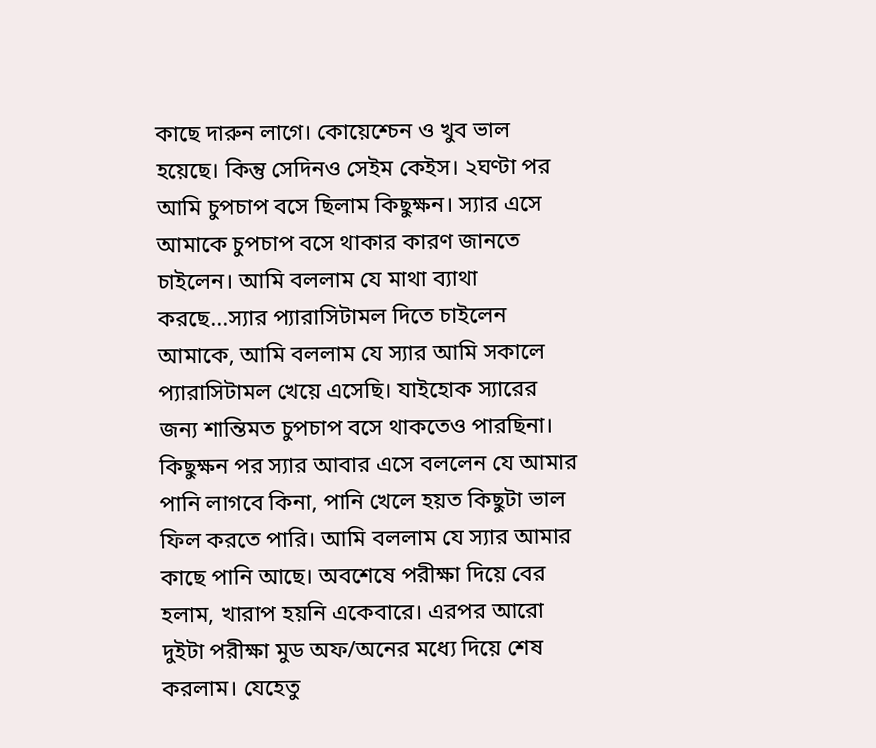কাছে দারুন লাগে। কোয়েশ্চেন ও খুব ভাল হয়েছে। কিন্তু সেদিনও সেইম কেইস। ২ঘণ্টা পর আমি চুপচাপ বসে ছিলাম কিছুক্ষন। স্যার এসে আমাকে চুপচাপ বসে থাকার কারণ জানতে চাইলেন। আমি বললাম যে মাথা ব্যাথা করছে...স্যার প্যারাসিটামল দিতে চাইলেন আমাকে, আমি বললাম যে স্যার আমি সকালে প্যারাসিটামল খেয়ে এসেছি। যাইহোক স্যারের জন্য শান্তিমত চুপচাপ বসে থাকতেও পারছিনা। কিছুক্ষন পর স্যার আবার এসে বললেন যে আমার পানি লাগবে কিনা, পানি খেলে হয়ত কিছুটা ভাল ফিল করতে পারি। আমি বললাম যে স্যার আমার কাছে পানি আছে। অবশেষে পরীক্ষা দিয়ে বের হলাম, খারাপ হয়নি একেবারে। এরপর আরো দুইটা পরীক্ষা মুড অফ/অনের মধ্যে দিয়ে শেষ করলাম। যেহেতু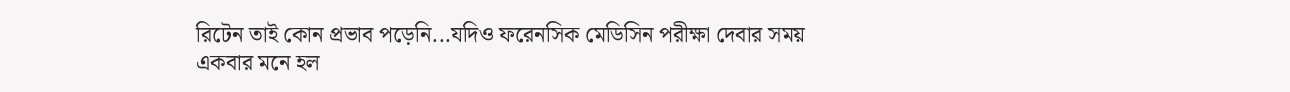রিটেন তাই কোন প্রভাব পড়েনি...যদিও ফরেনসিক মেডিসিন পরীক্ষা দেবার সময় একবার মনে হল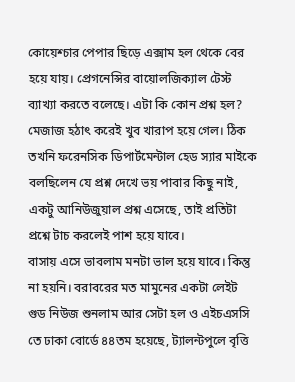কোয়েশ্চার পেপার ছিড়ে এক্সাম হল থেকে বের হয়ে যায়। প্রেগনেন্সির বায়োলজিক্যাল টেস্ট ব্যাখ্যা করতে বলেছে। এটা কি কোন প্রশ্ন হল? মেজাজ হঠাৎ করেই খুব খারাপ হয়ে গেল। ঠিক তখনি ফরেনসিক ডিপার্টমেন্টাল হেড স্যার মাইকে বলছিলেন যে প্রশ্ন দেখে ভয় পাবার কিছু নাই, একটু আনিউজুয়াল প্রশ্ন এসেছে, তাই প্রতিটা প্রশ্নে টাচ করলেই পাশ হয়ে যাবে।
বাসায় এসে ভাবলাম মনটা ভাল হয়ে যাবে। কিন্তু না হয়নি। বরাবরের মত মামুনের একটা লেইট গুড নিউজ শুনলাম আর সেটা হল ও এইচএসসি তে ঢাকা বোর্ডে ৪৪তম হয়েছে, ট্যালন্টপুলে বৃত্তি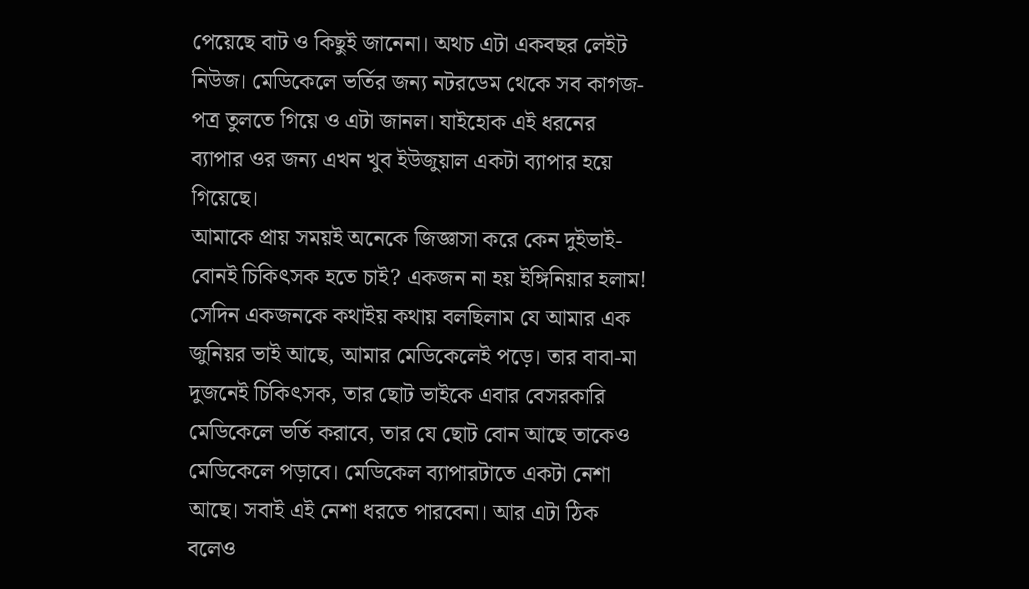পেয়েছে বাট ও কিছুই জানেনা। অথচ এটা একবছর লেইট নিউজ। মেডিকেলে ভর্তির জন্য নটরডেম থেকে সব কাগজ-পত্র তুলতে গিয়ে ও এটা জানল। যাইহোক এই ধরনের ব্যাপার ওর জন্য এখন খুব ইউজুয়াল একটা ব্যাপার হয়ে গিয়েছে।
আমাকে প্রায় সময়ই অনেকে জিজ্ঞাসা করে কেন দুইভাই-বোনই চিকিৎসক হতে চাই? একজন না হয় ইঙ্গিনিয়ার হলাম! সেদিন একজনকে কথাইয় কথায় বলছিলাম যে আমার এক জুনিয়র ভাই আছে, আমার মেডিকেলেই পড়ে। তার বাবা-মা দুজনেই চিকিৎসক, তার ছোট ভাইকে এবার বেসরকারি মেডিকেলে ভর্তি করাবে, তার যে ছোট বোন আছে তাকেও মেডিকেলে পড়াবে। মেডিকেল ব্যাপারটাতে একটা নেশা আছে। সবাই এই নেশা ধরতে পারবেনা। আর এটা ঠিক বলেও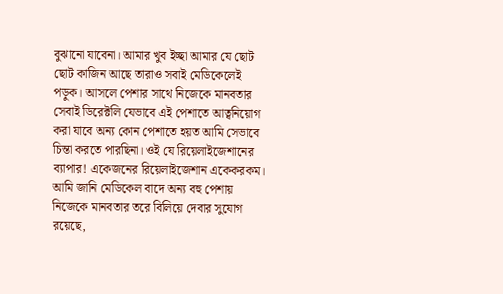বুঝানো যাবেনা। আমার খুব ইচ্ছা আমার যে ছোট ছোট কাজিন আছে তারাও সবাই মেডিকেলেই পড়ুক। আসলে পেশার সাথে নিজেকে মানবতার সেবাই ডিরেক্টলি যেভাবে এই পেশাতে আত্বনিয়োগ করা যাবে অন্য কোন পেশাতে হয়ত আমি সেভাবে চিন্তা করতে পারছিনা। ওই যে রিয়েলাইজেশানের ব্যাপার! একেজনের রিয়েলাইজেশান একেকরকম। আমি জানি মেডিকেল বাদে অন্য বহু পেশায় নিজেকে মানবতার তরে বিলিয়ে দেবার সুযোগ রয়েছে,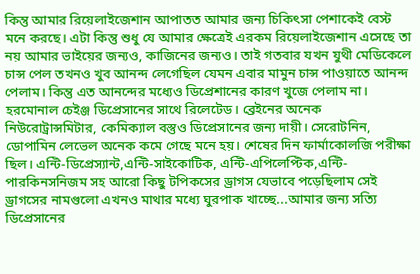কিন্তু আমার রিয়েলাইজেশান আপাতত আমার জন্য চিকিৎসা পেশাকেই বেস্ট মনে করছে। এটা কিন্তু শুধু যে আমার ক্ষেত্রেই এরকম রিয়েলাইজেশান এসেছে তা নয় আমার ভাইয়ের জন্যও, কাজিনের জন্যও। তাই গতবার যখন যুথী মেডিকেলে চান্স পেল তখনও খুব আনন্দ লেগেছিল যেমন এবার মামুন চান্স পাওয়াতে আনন্দ পেলাম। কিন্তু এত আনন্দের মধ্যেও ডিপ্রেশানের কারণ খুজে পেলাম না। হরমোনাল চেইঞ্জ ডিপ্রেসানের সাথে রিলেটেড। ব্রেইনের অনেক নিউরোট্রান্সমিটার, কেমিক্যাল বস্তুও ডিপ্রেসানের জন্য দায়ী। সেরোটনিন, ডোপামিন লেভেল অনেক কমে গেছে মনে হয়। শেষের দিন ফার্মাকোলজি পরীক্ষা ছিল। এন্টি-ডিপ্রেস্যান্ট,এন্টি-সাইকোটিক, এন্টি-এপিলেপ্টিক,এন্টি-পারকিনসনিজম সহ আরো কিছু টপিকসের ড্রাগস যেভাবে পড়েছিলাম সেই ড্রাগসের নামগুলো এখনও মাথার মধ্যে ঘুরপাক খাচ্ছে...আমার জন্য সত্যি ডিপ্রেসানের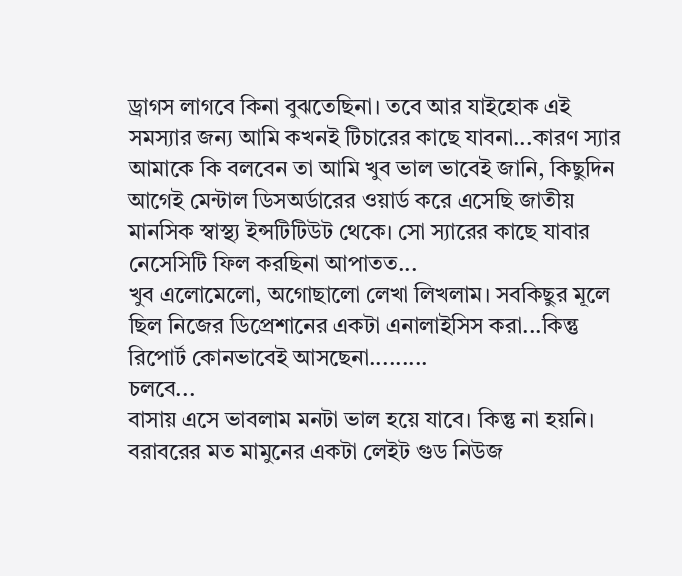ড্রাগস লাগবে কিনা বুঝতেছিনা। তবে আর যাইহোক এই সমস্যার জন্য আমি কখনই টিচারের কাছে যাবনা...কারণ স্যার আমাকে কি বলবেন তা আমি খুব ভাল ভাবেই জানি, কিছুদিন আগেই মেন্টাল ডিসঅর্ডারের ওয়ার্ড করে এসেছি জাতীয় মানসিক স্বাস্থ্য ইন্সটিটিউট থেকে। সো স্যারের কাছে যাবার নেসেসিটি ফিল করছিনা আপাতত...
খুব এলোমেলো, অগোছালো লেখা লিখলাম। সবকিছুর মূলে ছিল নিজের ডিপ্রেশানের একটা এনালাইসিস করা...কিন্তু রিপোর্ট কোনভাবেই আসছেনা.........
চলবে...
বাসায় এসে ভাবলাম মনটা ভাল হয়ে যাবে। কিন্তু না হয়নি। বরাবরের মত মামুনের একটা লেইট গুড নিউজ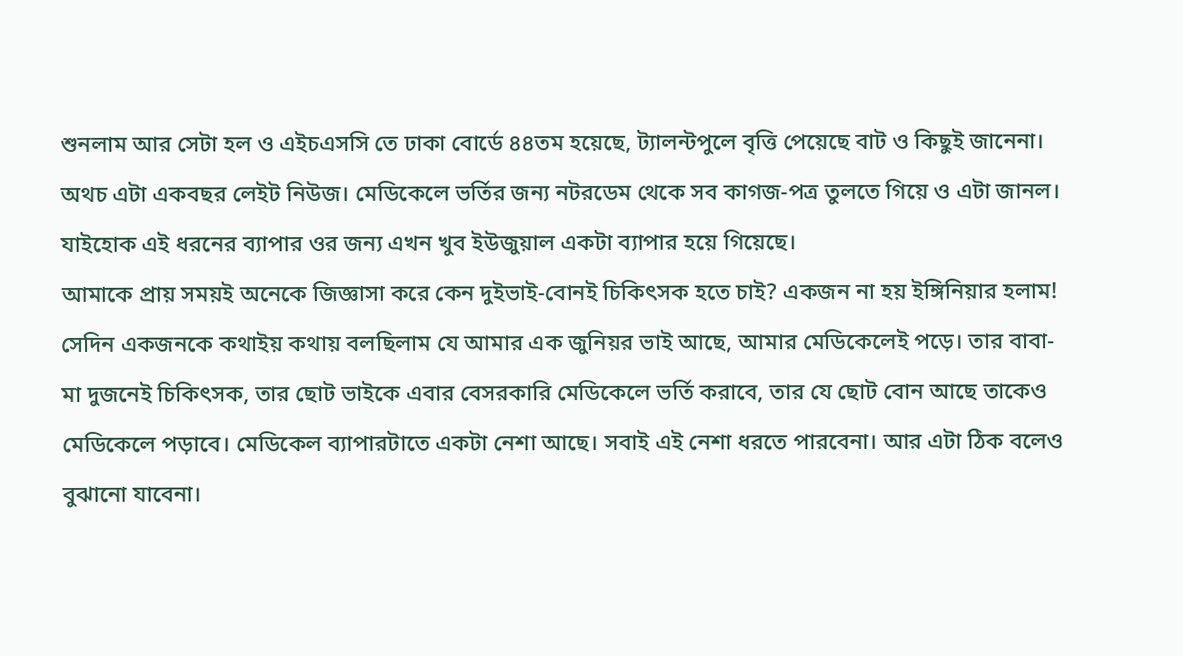শুনলাম আর সেটা হল ও এইচএসসি তে ঢাকা বোর্ডে ৪৪তম হয়েছে, ট্যালন্টপুলে বৃত্তি পেয়েছে বাট ও কিছুই জানেনা। অথচ এটা একবছর লেইট নিউজ। মেডিকেলে ভর্তির জন্য নটরডেম থেকে সব কাগজ-পত্র তুলতে গিয়ে ও এটা জানল। যাইহোক এই ধরনের ব্যাপার ওর জন্য এখন খুব ইউজুয়াল একটা ব্যাপার হয়ে গিয়েছে।
আমাকে প্রায় সময়ই অনেকে জিজ্ঞাসা করে কেন দুইভাই-বোনই চিকিৎসক হতে চাই? একজন না হয় ইঙ্গিনিয়ার হলাম! সেদিন একজনকে কথাইয় কথায় বলছিলাম যে আমার এক জুনিয়র ভাই আছে, আমার মেডিকেলেই পড়ে। তার বাবা-মা দুজনেই চিকিৎসক, তার ছোট ভাইকে এবার বেসরকারি মেডিকেলে ভর্তি করাবে, তার যে ছোট বোন আছে তাকেও মেডিকেলে পড়াবে। মেডিকেল ব্যাপারটাতে একটা নেশা আছে। সবাই এই নেশা ধরতে পারবেনা। আর এটা ঠিক বলেও বুঝানো যাবেনা।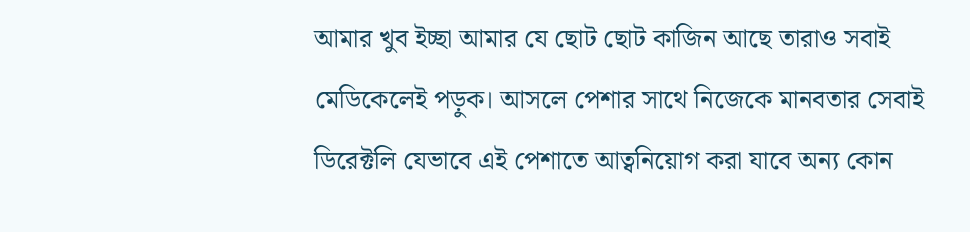আমার খুব ইচ্ছা আমার যে ছোট ছোট কাজিন আছে তারাও সবাই মেডিকেলেই পড়ুক। আসলে পেশার সাথে নিজেকে মানবতার সেবাই ডিরেক্টলি যেভাবে এই পেশাতে আত্বনিয়োগ করা যাবে অন্য কোন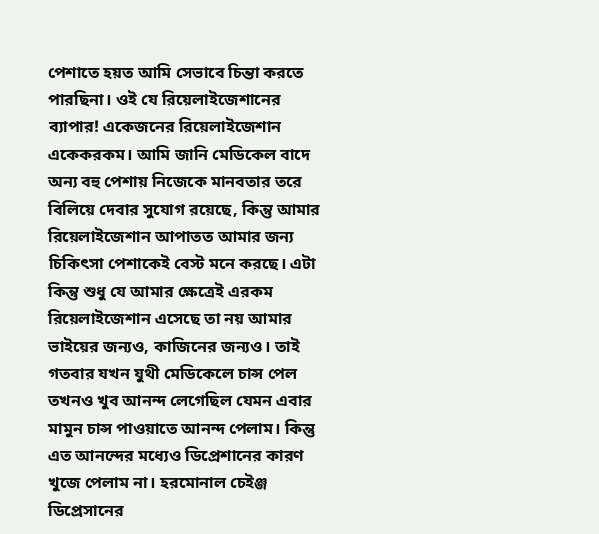পেশাতে হয়ত আমি সেভাবে চিন্তা করতে পারছিনা। ওই যে রিয়েলাইজেশানের ব্যাপার! একেজনের রিয়েলাইজেশান একেকরকম। আমি জানি মেডিকেল বাদে অন্য বহু পেশায় নিজেকে মানবতার তরে বিলিয়ে দেবার সুযোগ রয়েছে, কিন্তু আমার রিয়েলাইজেশান আপাতত আমার জন্য চিকিৎসা পেশাকেই বেস্ট মনে করছে। এটা কিন্তু শুধু যে আমার ক্ষেত্রেই এরকম রিয়েলাইজেশান এসেছে তা নয় আমার ভাইয়ের জন্যও, কাজিনের জন্যও। তাই গতবার যখন যুথী মেডিকেলে চান্স পেল তখনও খুব আনন্দ লেগেছিল যেমন এবার মামুন চান্স পাওয়াতে আনন্দ পেলাম। কিন্তু এত আনন্দের মধ্যেও ডিপ্রেশানের কারণ খুজে পেলাম না। হরমোনাল চেইঞ্জ ডিপ্রেসানের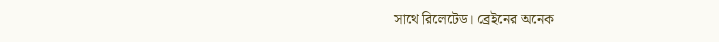সাথে রিলেটেড। ব্রেইনের অনেক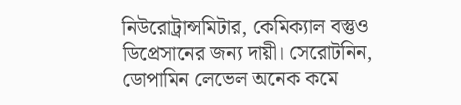নিউরোট্রান্সমিটার, কেমিক্যাল বস্তুও ডিপ্রেসানের জন্য দায়ী। সেরোটনিন, ডোপামিন লেভেল অনেক কমে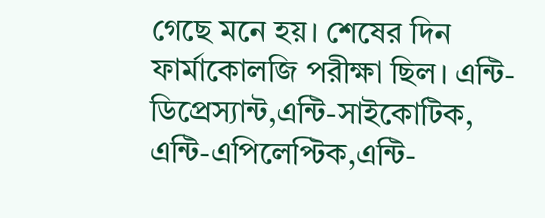গেছে মনে হয়। শেষের দিন ফার্মাকোলজি পরীক্ষা ছিল। এন্টি-ডিপ্রেস্যান্ট,এন্টি-সাইকোটিক, এন্টি-এপিলেপ্টিক,এন্টি-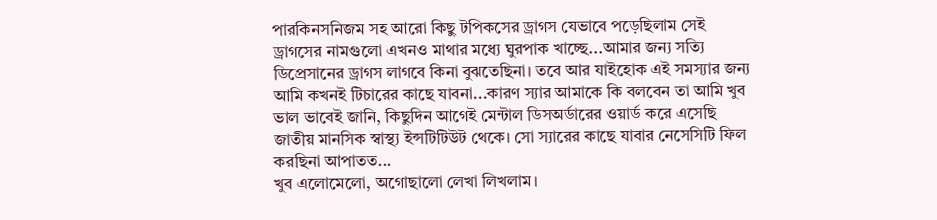পারকিনসনিজম সহ আরো কিছু টপিকসের ড্রাগস যেভাবে পড়েছিলাম সেই ড্রাগসের নামগুলো এখনও মাথার মধ্যে ঘুরপাক খাচ্ছে...আমার জন্য সত্যি ডিপ্রেসানের ড্রাগস লাগবে কিনা বুঝতেছিনা। তবে আর যাইহোক এই সমস্যার জন্য আমি কখনই টিচারের কাছে যাবনা...কারণ স্যার আমাকে কি বলবেন তা আমি খুব ভাল ভাবেই জানি, কিছুদিন আগেই মেন্টাল ডিসঅর্ডারের ওয়ার্ড করে এসেছি জাতীয় মানসিক স্বাস্থ্য ইন্সটিটিউট থেকে। সো স্যারের কাছে যাবার নেসেসিটি ফিল করছিনা আপাতত...
খুব এলোমেলো, অগোছালো লেখা লিখলাম।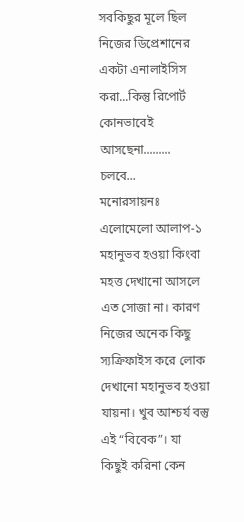সবকিছুর মূলে ছিল নিজের ডিপ্রেশানের একটা এনালাইসিস করা...কিন্তু রিপোর্ট কোনভাবেই আসছেনা.........
চলবে...
মনোরসায়নঃ এলোমেলো আলাপ-১
মহানুভব হওয়া কিংবা মহত্ত দেখানো আসলে এত সোজা না। কারণ নিজের অনেক কিছু স্যক্রিফাইস করে লোক দেখানো মহানুভব হওয়া যায়না। খুব আশ্চর্য বস্তু এই “বিবেক”। যা কিছুই করিনা কেন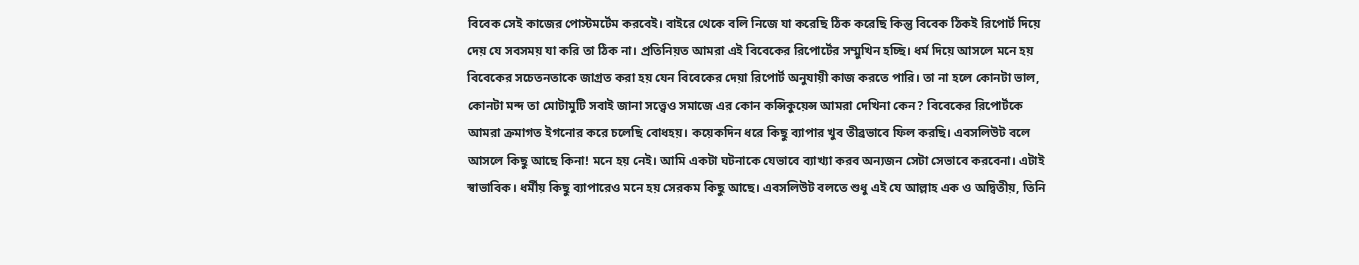বিবেক সেই কাজের পোস্টমর্টেম করবেই। বাইরে থেকে বলি নিজে যা করেছি ঠিক করেছি কিন্তু বিবেক ঠিকই রিপোর্ট দিয়ে দেয় যে সবসময় যা করি তা ঠিক না। প্রতিনিয়ত আমরা এই বিবেকের রিপোর্টের সম্মুখিন হচ্ছি। ধর্ম দিয়ে আসলে মনে হয় বিবেকের সচেতনতাকে জাগ্রত করা হয় যেন বিবেকের দেয়া রিপোর্ট অনুযায়ী কাজ করতে পারি। তা না হলে কোনটা ভাল, কোনটা মন্দ তা মোটামুটি সবাই জানা সত্ত্বেও সমাজে এর কোন কন্সিকুয়েন্স আমরা দেখিনা কেন? বিবেকের রিপোর্টকে আমরা ক্রমাগত ইগনোর করে চলেছি বোধহয়। কয়েকদিন ধরে কিছু ব্যাপার খুব তীব্রভাবে ফিল করছি। এবসলিউট বলে আসলে কিছু আছে কিনা! মনে হয় নেই। আমি একটা ঘটনাকে যেভাবে ব্যাখ্যা করব অন্যজন সেটা সেভাবে করবেনা। এটাই স্বাভাবিক। ধর্মীয় কিছু ব্যাপারেও মনে হয় সেরকম কিছু আছে। এবসলিউট বলতে শুধু এই যে আল্লাহ এক ও অদ্বিতীয়, তিনি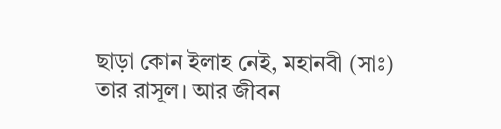ছাড়া কোন ইলাহ নেই, মহানবী (সাঃ) তার রাসূল। আর জীবন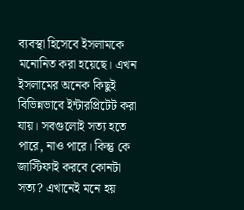ব্যবস্থা হিসেবে ইসলামকে মনোনিত করা হয়েছে। এখন ইসলামের অনেক কিছুই বিভিন্নভাবে ইন্টারপ্রিটেট করা যায়। সবগুলোই সত্য হতে পারে, নাও পারে। কিন্তু কে জাস্টিফাই করবে কোনটা সত্য? এখানেই মনে হয়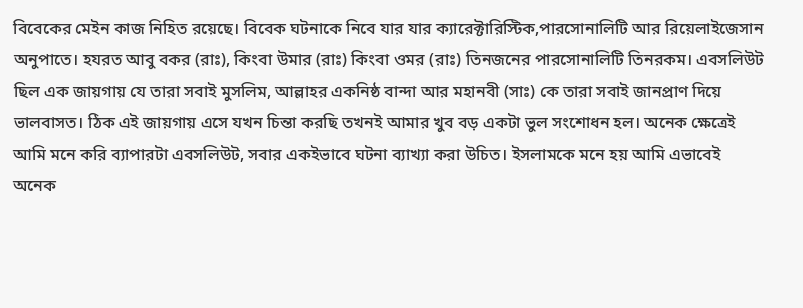বিবেকের মেইন কাজ নিহিত রয়েছে। বিবেক ঘটনাকে নিবে যার যার ক্যারেক্টারিস্টিক,পারসোনালিটি আর রিয়েলাইজেসান অনুপাতে। হযরত আবু বকর (রাঃ), কিংবা উমার (রাঃ) কিংবা ওমর (রাঃ) তিনজনের পারসোনালিটি তিনরকম। এবসলিউট ছিল এক জায়গায় যে তারা সবাই মুসলিম, আল্লাহর একনিষ্ঠ বান্দা আর মহানবী (সাঃ) কে তারা সবাই জানপ্রাণ দিয়ে ভালবাসত। ঠিক এই জায়গায় এসে যখন চিন্তা করছি তখনই আমার খুব বড় একটা ভুল সংশোধন হল। অনেক ক্ষেত্রেই আমি মনে করি ব্যাপারটা এবসলিউট, সবার একইভাবে ঘটনা ব্যাখ্যা করা উচিত। ইসলামকে মনে হয় আমি এভাবেই অনেক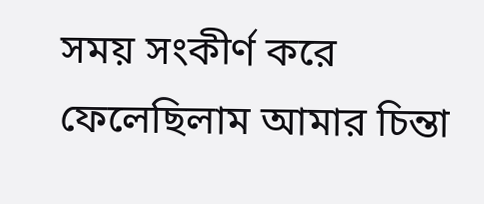সময় সংকীর্ণ করে ফেলেছিলাম আমার চিন্তা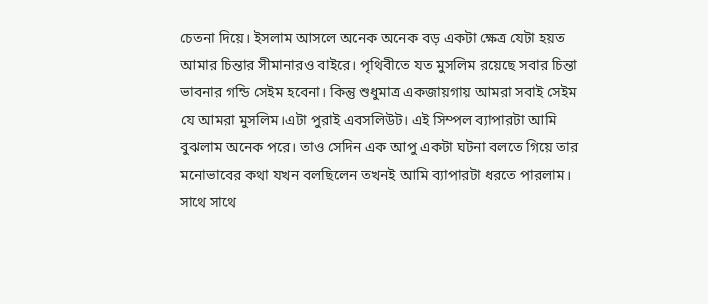চেতনা দিয়ে। ইসলাম আসলে অনেক অনেক বড় একটা ক্ষেত্র যেটা হয়ত আমার চিন্তার সীমানারও বাইরে। পৃথিবীতে যত মুসলিম রয়েছে সবার চিন্তা ভাবনার গন্ডি সেইম হবেনা। কিন্তু শুধুমাত্র একজায়গায় আমরা সবাই সেইম যে আমরা মুসলিম।এটা পুরাই এবসলিউট। এই সিম্পল ব্যাপারটা আমি বুঝলাম অনেক পরে। তাও সেদিন এক আপু একটা ঘটনা বলতে গিয়ে তার মনোভাবের কথা যখন বলছিলেন তখনই আমি ব্যাপারটা ধরতে পারলাম। সাথে সাথে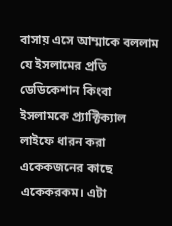বাসায় এসে আম্মাকে বললাম যে ইসলামের প্রতি ডেডিকেশান কিংবা ইসলামকে প্র্যাক্টিক্যাল লাইফে ধারন করা একেকজনের কাছে একেকরকম। এটা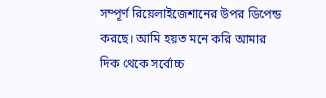সম্পূর্ণ রিয়েলাইজেশানের উপর ডিপেন্ড করছে। আমি হয়ত মনে করি আমার দিক থেকে সর্বোচ্চ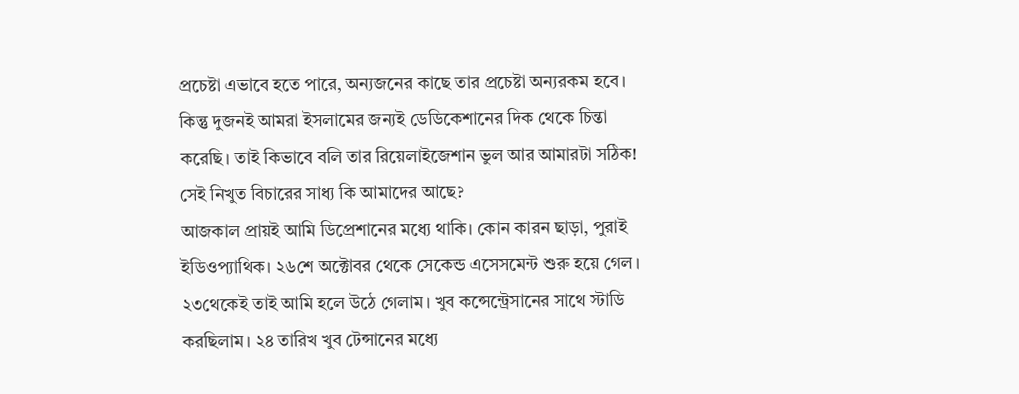প্রচেষ্টা এভাবে হতে পারে, অন্যজনের কাছে তার প্রচেষ্টা অন্যরকম হবে। কিন্তু দুজনই আমরা ইসলামের জন্যই ডেডিকেশানের দিক থেকে চিন্তা করেছি। তাই কিভাবে বলি তার রিয়েলাইজেশান ভুল আর আমারটা সঠিক! সেই নিখুত বিচারের সাধ্য কি আমাদের আছে?
আজকাল প্রায়ই আমি ডিপ্রেশানের মধ্যে থাকি। কোন কারন ছাড়া, পুরাই ইডিওপ্যাথিক। ২৬শে অক্টোবর থেকে সেকেন্ড এসেসমেন্ট শুরু হয়ে গেল। ২৩থেকেই তাই আমি হলে উঠে গেলাম। খুব কন্সেন্ট্রেসানের সাথে স্টাডি করছিলাম। ২৪ তারিখ খুব টেন্সানের মধ্যে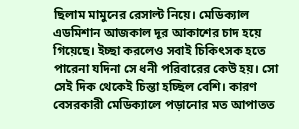ছিলাম মামুনের রেসাল্ট নিয়ে। মেডিক্যাল এডমিশান আজকাল দূর আকাশের চাদ হয়ে গিয়েছে। ইচ্ছা করলেও সবাই চিকিৎসক হতে পারেনা যদিনা সে ধনী পরিবারের কেউ হয়। সো সেই দিক থেকেই চিন্তা হচ্ছিল বেশি। কারণ বেসরকারী মেডিক্যালে পড়ানোর মত আপাতত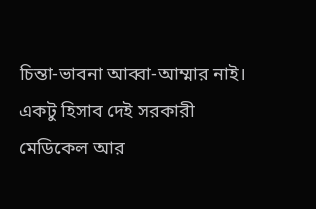চিন্তা-ভাবনা আব্বা-আম্মার নাই। একটু হিসাব দেই সরকারী মেডিকেল আর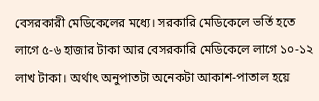বেসরকারী মেডিকেলের মধ্যে। সরকারি মেডিকেলে ভর্তি হতে লাগে ৫-৬ হাজার টাকা আর বেসরকারি মেডিকেলে লাগে ১০-১২ লাখ টাকা। অর্থাৎ অনুপাতটা অনেকটা আকাশ-পাতাল হয়ে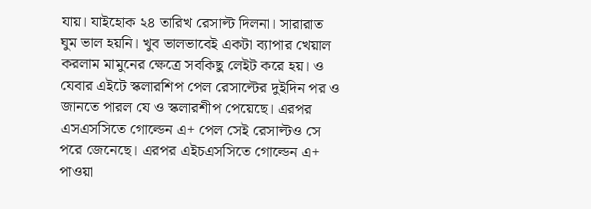যায়। যাইহোক ২৪ তারিখ রেসাল্ট দিলনা। সারারাত ঘুম ভাল হয়নি। খুব ভালভাবেই একটা ব্যাপার খেয়াল করলাম মামুনের ক্ষেত্রে সবকিছু লেইট করে হয়। ও যেবার এইটে স্কলারশিপ পেল রেসাল্টের দুইদিন পর ও জানতে পারল যে ও স্কলারশীপ পেয়েছে। এরপর এসএসসিতে গোল্ডেন এ+ পেল সেই রেসাল্টও সে পরে জেনেছে। এরপর এইচএসসিতে গোল্ডেন এ+ পাওয়া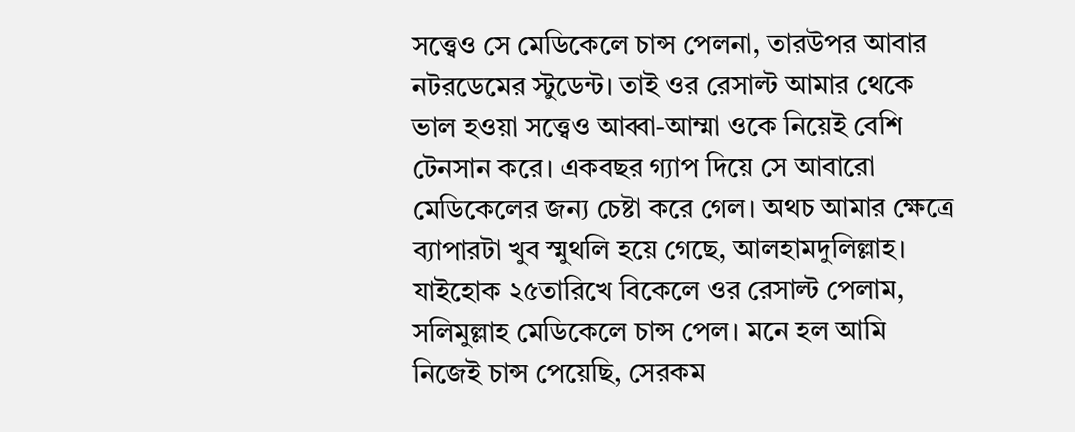সত্ত্বেও সে মেডিকেলে চান্স পেলনা, তারউপর আবার নটরডেমের স্টুডেন্ট। তাই ওর রেসাল্ট আমার থেকে ভাল হওয়া সত্ত্বেও আব্বা-আম্মা ওকে নিয়েই বেশি টেনসান করে। একবছর গ্যাপ দিয়ে সে আবারো মেডিকেলের জন্য চেষ্টা করে গেল। অথচ আমার ক্ষেত্রে ব্যাপারটা খুব স্মুথলি হয়ে গেছে, আলহামদুলিল্লাহ। যাইহোক ২৫তারিখে বিকেলে ওর রেসাল্ট পেলাম, সলিমুল্লাহ মেডিকেলে চান্স পেল। মনে হল আমি নিজেই চান্স পেয়েছি, সেরকম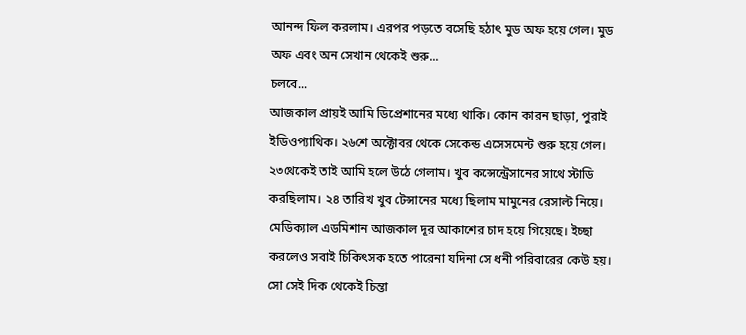আনন্দ ফিল করলাম। এরপর পড়তে বসেছি হঠাৎ মুড অফ হয়ে গেল। মুড অফ এবং অন সেখান থেকেই শুরু...
চলবে...
আজকাল প্রায়ই আমি ডিপ্রেশানের মধ্যে থাকি। কোন কারন ছাড়া, পুরাই ইডিওপ্যাথিক। ২৬শে অক্টোবর থেকে সেকেন্ড এসেসমেন্ট শুরু হয়ে গেল। ২৩থেকেই তাই আমি হলে উঠে গেলাম। খুব কন্সেন্ট্রেসানের সাথে স্টাডি করছিলাম। ২৪ তারিখ খুব টেন্সানের মধ্যে ছিলাম মামুনের রেসাল্ট নিয়ে। মেডিক্যাল এডমিশান আজকাল দূর আকাশের চাদ হয়ে গিয়েছে। ইচ্ছা করলেও সবাই চিকিৎসক হতে পারেনা যদিনা সে ধনী পরিবারের কেউ হয়। সো সেই দিক থেকেই চিন্তা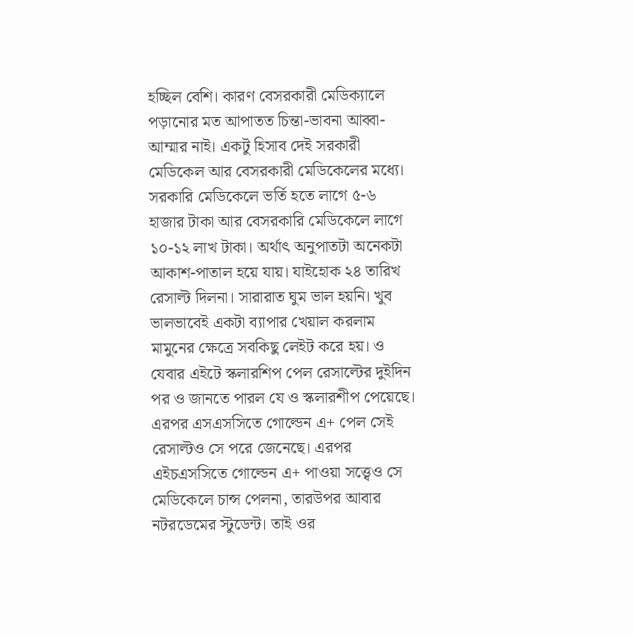হচ্ছিল বেশি। কারণ বেসরকারী মেডিক্যালে পড়ানোর মত আপাতত চিন্তা-ভাবনা আব্বা-আম্মার নাই। একটু হিসাব দেই সরকারী মেডিকেল আর বেসরকারী মেডিকেলের মধ্যে। সরকারি মেডিকেলে ভর্তি হতে লাগে ৫-৬ হাজার টাকা আর বেসরকারি মেডিকেলে লাগে ১০-১২ লাখ টাকা। অর্থাৎ অনুপাতটা অনেকটা আকাশ-পাতাল হয়ে যায়। যাইহোক ২৪ তারিখ রেসাল্ট দিলনা। সারারাত ঘুম ভাল হয়নি। খুব ভালভাবেই একটা ব্যাপার খেয়াল করলাম মামুনের ক্ষেত্রে সবকিছু লেইট করে হয়। ও যেবার এইটে স্কলারশিপ পেল রেসাল্টের দুইদিন পর ও জানতে পারল যে ও স্কলারশীপ পেয়েছে। এরপর এসএসসিতে গোল্ডেন এ+ পেল সেই রেসাল্টও সে পরে জেনেছে। এরপর এইচএসসিতে গোল্ডেন এ+ পাওয়া সত্ত্বেও সে মেডিকেলে চান্স পেলনা, তারউপর আবার নটরডেমের স্টুডেন্ট। তাই ওর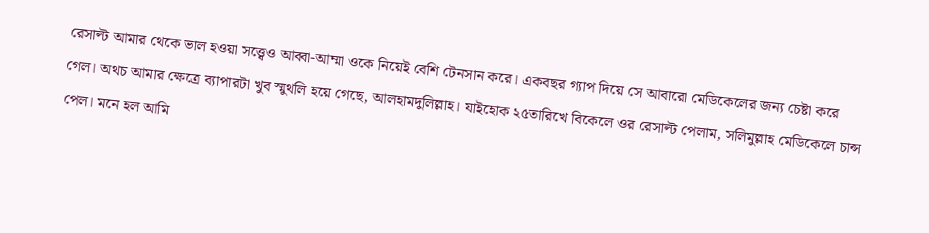রেসাল্ট আমার থেকে ভাল হওয়া সত্ত্বেও আব্বা-আম্মা ওকে নিয়েই বেশি টেনসান করে। একবছর গ্যাপ দিয়ে সে আবারো মেডিকেলের জন্য চেষ্টা করে গেল। অথচ আমার ক্ষেত্রে ব্যাপারটা খুব স্মুথলি হয়ে গেছে, আলহামদুলিল্লাহ। যাইহোক ২৫তারিখে বিকেলে ওর রেসাল্ট পেলাম, সলিমুল্লাহ মেডিকেলে চান্স পেল। মনে হল আমি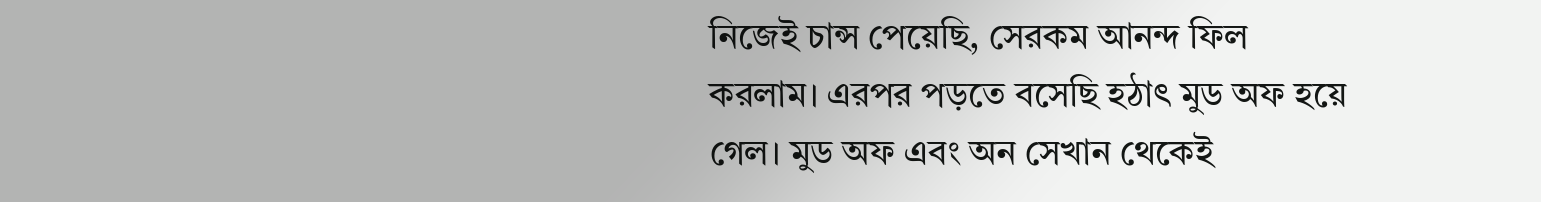নিজেই চান্স পেয়েছি, সেরকম আনন্দ ফিল করলাম। এরপর পড়তে বসেছি হঠাৎ মুড অফ হয়ে গেল। মুড অফ এবং অন সেখান থেকেই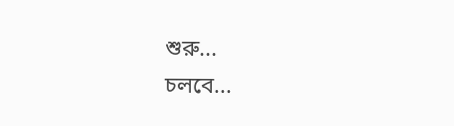শুরু...
চলবে...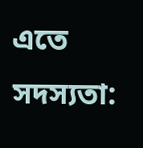এতে সদস্যতা: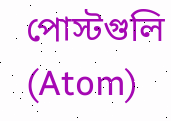পোস্টগুলি (Atom)